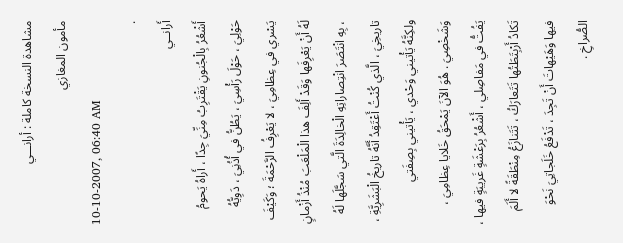مشاهدة النسخة كاملة : أرانـــي
مأمون المغازي
10-10-2007, 06:40 AM
.
أَرانــي
أَشْعُرُ بِالْجُنونِ يَقْتَرِبُ مِنِّيَ جِدًا ، أَراهُ يَحومُ حَوْلِيَ ، حَوْلَ رَأْسِيَ ، يَطُنُّ في أُذُنِيَ ، دَوِيُّهُ يَسْري في عِظامِيَ ، لا يَعْرِفُ الرَّحْمَةَ ؛ وَكَيْفَ لَهُ أَنْ يَعْرِفَها وَقَدْ أَلِفَ هذا الْمَلْعَبَ مُنْذُ أَزْمانٍ ، بِهِ انْتَصَرَ انْتِصاراتِهِ الْخالِدَةَ الَّتي سَجَّلَها لَهُ تاريخِيَ ، الَّذي كُنْتُ أَعْتَقِدُ أَنَّهُ تاريخُ الْبَشَرِيَّةِ ، ولكِنَّهُ يَأْتيني وَحْدي ، يَأْتيني بِصِفَتي وَشَخْصِيَ . هُوَ الآنَ يَمْحَقُ خَلايا عِظامِيَ ، يَفُتُّ في مَفاصِلي ، أَشْعُرُ بِرَعْشَةٍ غَريبَةٍ فيها ، تَكادُ أَرْبِتَطَتُها تَتَعارَكُ ، تَتَنازَعُ مِنْطَقَةً لا أَلَمَ فيها وَهَيْهاتَ أَنْ تَجِدَ ، تَدْفَعُ خَلَجاتِيَ نَحْوَ الصُّراخِ .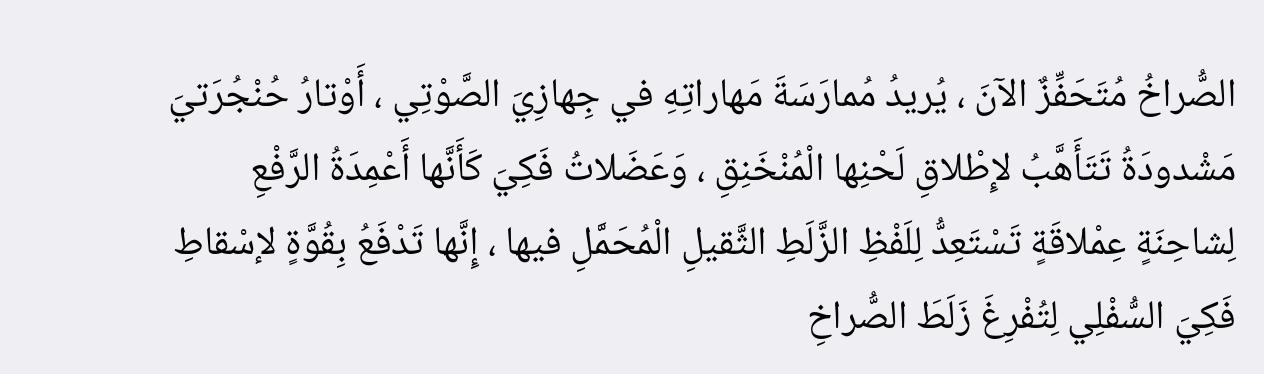الصُّراخُ مُتَحَفِّزٌ الآنَ ، يُريدُ مُمارَسَةَ مَهاراتِهِ في جِهازِيَ الصَّوْتِي ، أَوْتارُ حُنْجُرَتيَ مَشْدودَةُ تَتَأَهَّبُ لإِطْلاقِ لَحْنِها الْمُنْخَنِقِ ، وَعَضَلاتُ فَكِيَ كَأَنَّها أَعْمِدَةُ الرَّفْعِ لِشاحِنَةٍ عِمْلاقَةٍ تَسْتَعِدُّ لِلَفْظِ الزَّلَطِ الثَّقيلِ الْمُحَمَّلِ فيها ، إِنَّها تَدْفَعُ بِقُوَّةٍ لإسْقاطِ فَكِيَ السُّفْلِي لِتُفْرِغَ زَلَطَ الصُّراخِ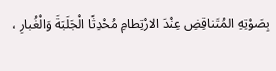بِصَوْتِهِ المُتَناقِضِ عِنْدَ الارْتِطامِ مُحْدِثًا الْجَلَبَةَ وَالْغُبارِ ،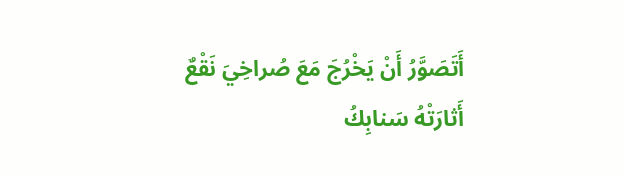أَتَصَوَّرُ أَنْ يَخْرُجَ مَعَ صُراخِيَ نَقْعٌ أَثارَتْهُ سَنابِكُ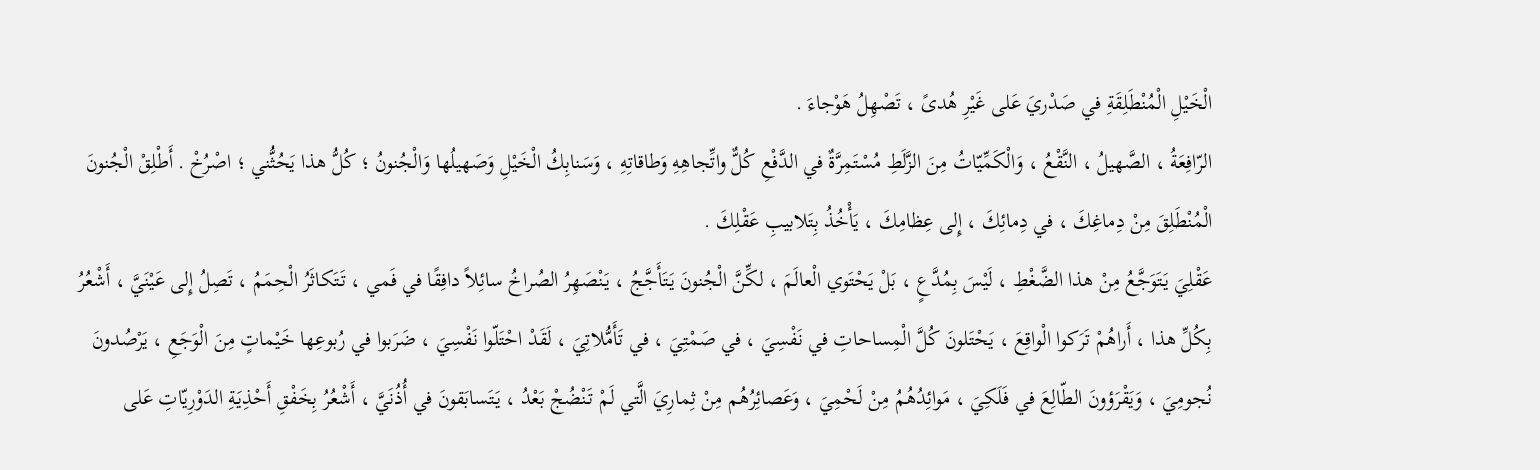الْخَيْلِ الْمُنْطَلِقَةِ في صَدْريَ عَلى غَيْرِ هُدىً ، تَصْهِلُ هَوْجاءَ .
الرّافِعَةُ ، الصَّهيلُ ، النَّقْعُ ، وَالْكَمِّيّاتُ مِنَ الزَّلَطِ مُسْتَمِرَّةٌ في الدَّفْعِ كُلٌّ واتِّجاهِهِ وَطاقاتِهِ ، وَسَنابِكُ الْخَيْلِ وَصَهيلُها وَالْجُنونُ ؛ كُلُّ هذا يَحُثُّني ؛ اصْرُخْ . أَطْلِقْ الْجُنونَ الْمُنْطَلِقَ مِنْ دِماغِكَ ، في دِمائِكَ ، إِلى عِظامِكَ ، يَأْخُذُ بِتَلابيبِ عَقْلِكَ .
عَقْلِيَ يَتَوَجَّعُ مِنْ هذا الضَّغْطِ ، لَيْسَ بِمُدَّعٍ ، بَلْ يَحْتَوي الْعالَمَ ، لكِّنَّ الْجُنونَ يَتَأَجَّجُ ، يَنْصَهِرُ الصُراخُ سائِلاً دافِقًا في فَمي ، تَتَكاثَرُ الْحِمَمُ ، تَصِلُ إِلى عَيْنَيَّ ، أَشْعُرُ بِكُلِّ هذا ، أَراهُمْ تَرَكوا الْواقِعَ ، يَحْتَلونَ كُلَّ الْمِساحاتِ في نَفْسِيَ ، في صَمْتِيَ ، في تَأَمُّلاتِيَ ، لَقَدْ احْتَلّوا نَفْسِيَ ، ضَرَبوا في رُبوعِها خَيْماتٍ مِنَ الْوَجَعِ ، يَرْصُدونَ نُجومِيَ ، وَيَقْرَؤونَ الطّالِعَ في فَلَكِيَ ، مَوائِدُهُمُ مِنْ لَحْمِيَ ، وَعَصائِرُهُم مِنْ ثِمارِيَ الَّتي لَمْ تَنْضُجْ بَعْدُ ، يَتَسابَقونَ في أُذُنَيَّ ، أَشْعُرُ بِخَفْقِ أَحْذِيَةِ الدَوْرِيّاتِ عَلى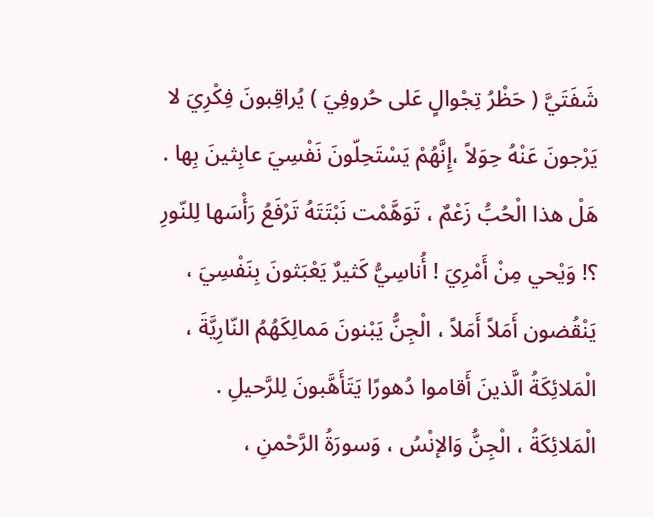شَفَتَيَّ ( حَظْرُ تِجْوالٍ عَلى حُروفِيَ ) يُراقِبونَ فِكْرِيَ لا يَرْجونَ عَنْهُ حِوَلاً ،إِنَّهُمْ يَسْتَحِلّونَ نَفْسِيَ عابِثينَ بِها .
هَلْ هذا الْحُبَُ زَعْمٌ ، تَوَهَّمْت نَبْتَتَهُ تَرْفَعُ رَأْسَها لِلنّورِ ؟! وَيْحي مِنْ أَمْرِيَ ! أُناسِيُّ كَثيرٌ يَعْبَثونَ بِنَفْسِيَ ، يَنْقُضون أَمَلاً أَمَلاً ، الْجِنُّ يَبْنونَ مَمالِكَهُمُ النّارِيَّةَ ، الْمَلائِكَةُ الَّذينَ أَقاموا دُهورًا يَتَأَهَّبونَ لِلرَّحيلِ . الْمَلائِكَةُ ، الْجِنُّ وَالإنْسُ ، وَسورَةُ الرَّحْمنِ ،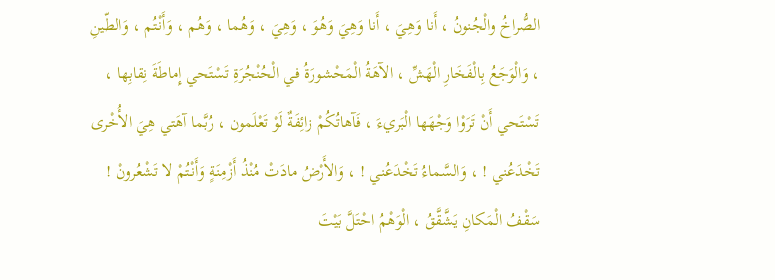الصُّراخُ والْجُنونُ ، أَنا وَهِيَ ، أَنا وَهِيَ وَهُوَ ، وَهِيَ ، وَهُما ، وَهُم ، وَأَنْتُم ، وَالطّينِ ، وَالْوَجَعُ بِالْفَخَارِ الْهَشِّ ، الآهَةُ الْمَحْشورَةُ في الْحُنْجُرَةِ تَسْتَحي إِماطَةَ نِقابِها ، تَسْتَحي أَنْ تَرَوْا وَجْهَها الْبَريءَ ، فَآهاتُكُمْ زائِفَةٌ لَوْ تَعْلَمون ، رُبَّما آهَتي هِيَ الأُخْرى تَخْدَعُني ! ، وَالسَّماءُ تَخْدَعُني ! ، وَالأَرْضُ مادَتْ مُنْذُ أَزْمِنَةٍ وَأَنْتُمْ لا تَشْعُرونْ !
سَقْفُ الْمَكانِ يَشَّقَّقُ ، الْوَهْمُ احْتَلَّ بَيْتَ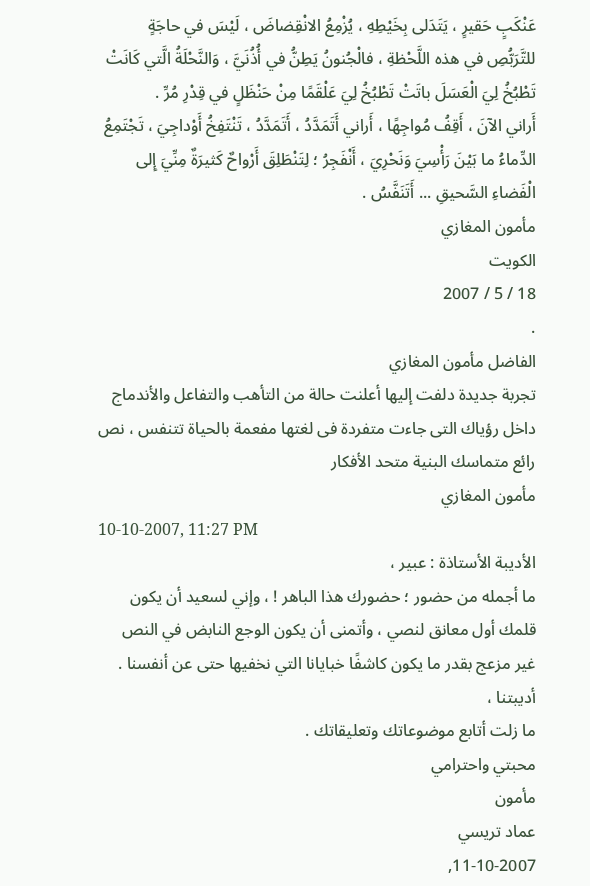عَنْكَبٍ حَقيرٍ ، يَتَدَلى بِخَيْطِهِ ، يُزْمِعُ الانْقِضاضَ ، لَيْسَ في حاجَةٍ للتَّرَبُّصِ في هذه اللَّحْظةِ ، فالْجُنونُ يَطِنُّ في أُذُنَيَّ ، وَالنَّحْلَةُ الَّتي كَانَتْ تَطْبُخُ لِيَ الْعَسَلَ باتَتْ تَطْبُخُ لِيَ عَلْقَمًا مِنْ حَنْظَلٍ في قِدْرِ مُرِّ .
أَراني الآنَ ، أَقِفُ مُواجِهًا ، أَراني أَتَمَدَّدُ ، أَتَمَدَّدُ ، تَنْتَفِخُ أَوْداجِيَ ، تَجْتَمِعُ الدِّماءُ ما بَيْنَ رَأْسِيَ وَنَحْرِيَ ، أَنْفَجِرُ ؛ لِتَنْطَلِقَ أَرْواحٌ كَثيرَةٌ مِنِّيَ إِلى الْفَضاءِ السَّحيقِ ... أَتَنَفَّسُ .
مأمون المغازي
الكويت
18 / 5 / 2007
.
الفاضل مأمون المغازي
تجربة جديدة دلفت إليها أعلنت حالة من التأهب والتفاعل والأندماج داخل رؤياك التى جاءت متفردة فى لغتها مفعمة بالحياة تتنفس ، نص رائع متماسك البنية متحد الأفكار
مأمون المغازي
10-10-2007, 11:27 PM
الأديبة الأستاذة : عبير ،
ما أجمله من حضور ؛ حضورك هذا الباهر ! ، وإني لسعيد أن يكون قلمك أول معانق لنصي ، وأتمنى أن يكون الوجع النابض في النص غير مزعج بقدر ما يكون كاشفًا خبايانا التي نخفيها حتى عن أنفسنا .
أديبتنا ،
ما زلت أتابع موضوعاتك وتعليقاتك .
محبتي واحترامي
مأمون
عماد تريسي
11-10-2007,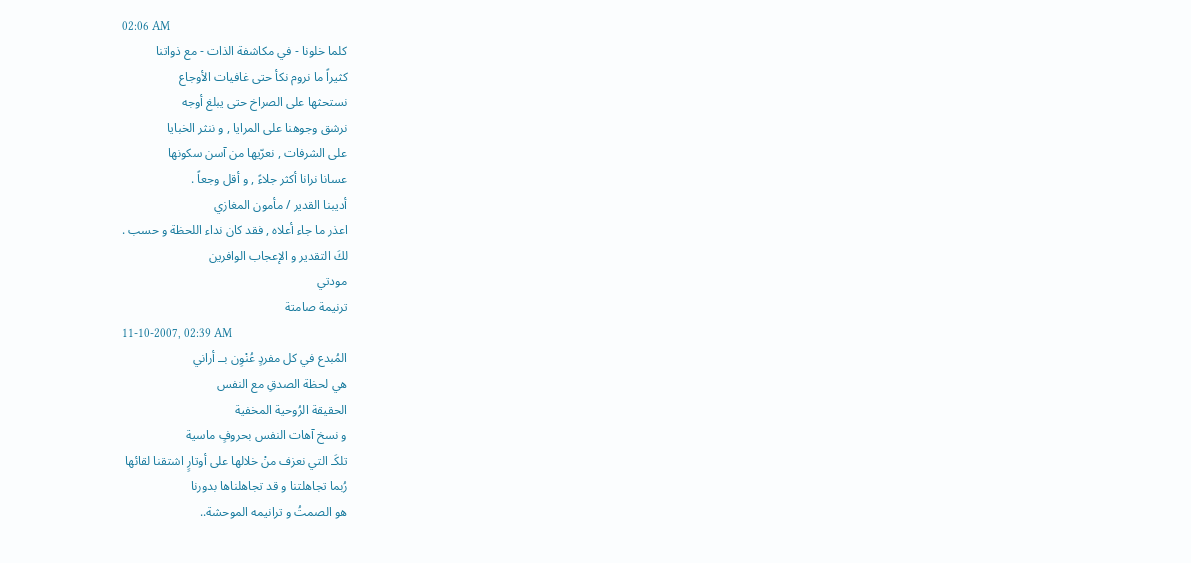02:06 AM
كلما خلونا - في مكاشفة الذات - مع ذواتنا
كثيراً ما نروم نكأ حتى غافيات الأوجاع
نستحثها على الصراخ حتى يبلغ أوجه
نرشق وجوهنا على المرايا , و ننثر الخبايا
على الشرفات , نعرّيها من آسن سكونها
عسانا نرانا أكثر جلاءً , و أقل وجعاً .
أديبنا القدير / مأمون المغازي
اعذر ما جاء أعلاه , فقد كان نداء اللحظة و حسب .
لكَ التقدير و الإعجاب الوافرين
مودتي
ترنيمة صامتة
11-10-2007, 02:39 AM
المُبدع في كل مفردٍ عُنْوِن بــ أراني
هي لحظة الصدقِ مع النفس
الحقيقة الرُوحية المخفية
و نسخ آهات النفس بحروفٍ ماسية
تلكَـ التي نعزف منْ خلالها على أوتارٍ اشتقنا لقائها
رُبما تجاهلتنا و قد تجاهلناها بدورنا
هو الصمتُ و ترانيمه الموحشة..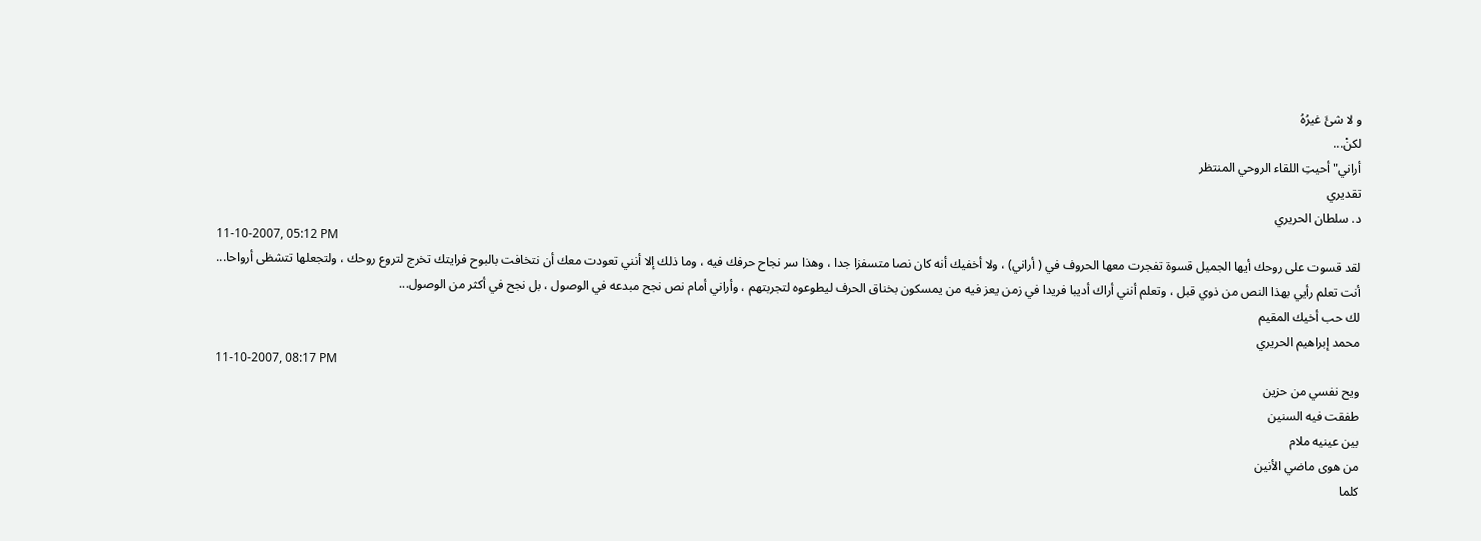و لا شئَ غيرُهُ
لكنْ...
أراني" أحيتِ اللقاء الروحي المنتظر
تقديري
د. سلطان الحريري
11-10-2007, 05:12 PM
لقد قسوت على روحك أيها الجميل قسوة تفجرت معها الحروف في ( أراني) ، ولا أخفيك أنه كان نصا متسفزا جدا ، وهذا سر نجاح حرفك فيه ، وما ذلك إلا أنني تعودت معك أن نتخافت بالبوح فرايتك تخرج لتروع روحك ، ولتجعلها تتشظى أرواحا...
أنت تعلم رأيي بهذا النص من ذوي قبل ، وتعلم أنني أراك أديبا فريدا في زمن يعز فيه من يمسكون بخناق الحرف ليطوعوه لتجربتهم ، وأراني أمام نص نجح مبدعه في الوصول ، بل نجح في أكثر من الوصول...
لك حب أخيك المقيم
محمد إبراهيم الحريري
11-10-2007, 08:17 PM
ويح نفسي من حزين
طفقت فيه السنين
بين عينيه ملام
من هوى ماضي الأنين
كلما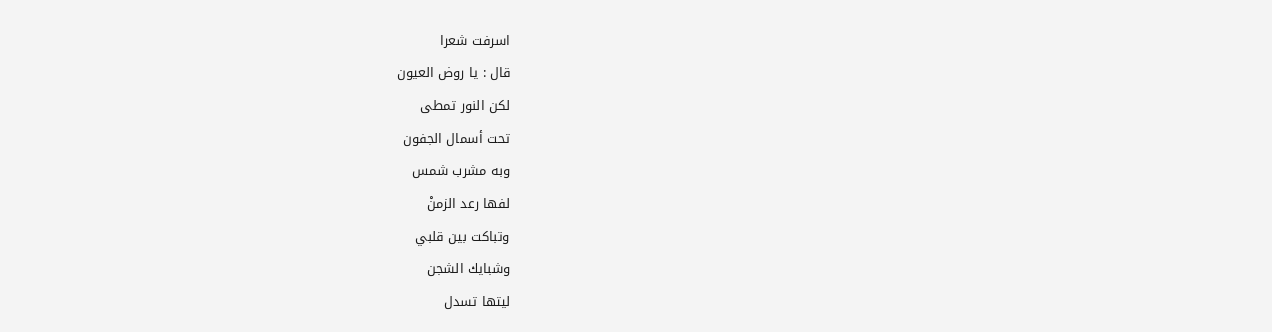اسرفت شعرا
قال : يا روض العيون
لكن النور تمطى
تحت أسمال الجفون
وبه مشرب شمس
لفها رعد الزمنْ
وتباكت بين قلبي
وشبايك الشجن
ليتها تسدل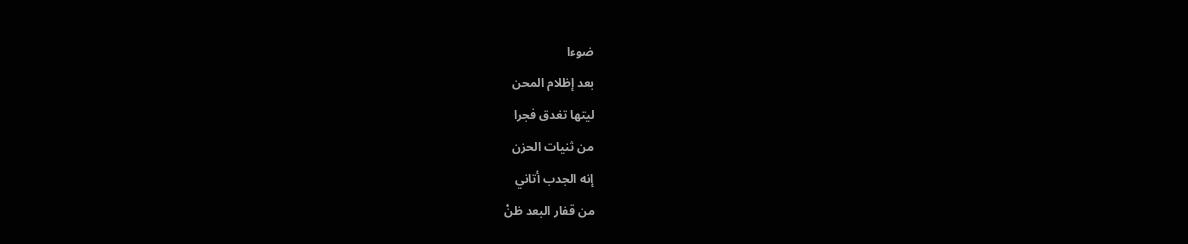ضوءا
بعد إظلام المحن
ليتها تغدق فجرا
من ثنيات الحزن
إنه الجدب أتاني
من قفار البعد ظنْ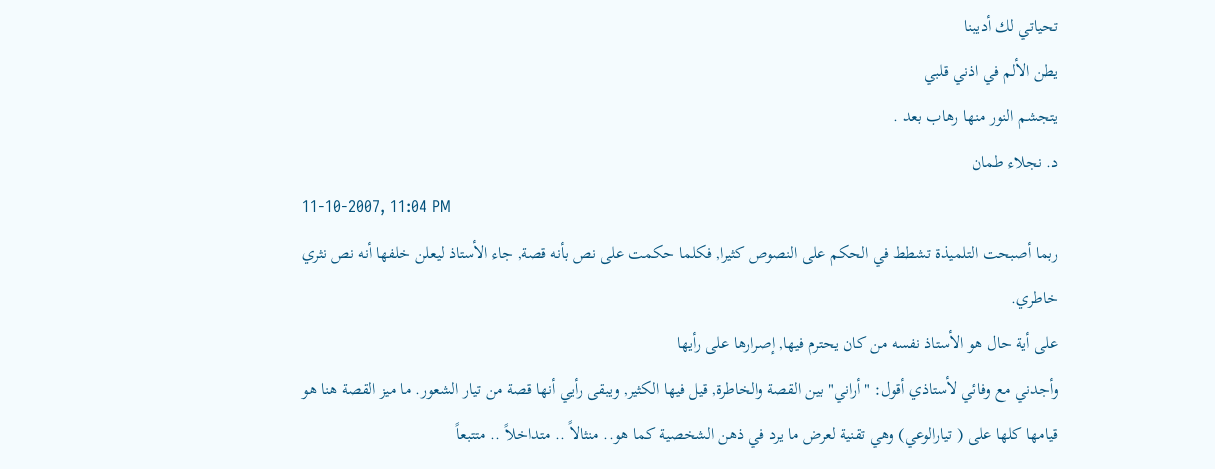تحياتي لك أديبنا
يطن الألم في اذني قلبي
يتجشم النور منها رهاب بعد .
د. نجلاء طمان
11-10-2007, 11:04 PM
ربما أصبحت التلميذة تشطط في الحكم على النصوص كثيرا, فكلما حكمت على نص بأنه قصة, جاء الأستاذ ليعلن خلفها أنه نص نثري خاطري.
على أية حال هو الأستاذ نفسه من كان يحترم فيها, إصرارها على رأيها
وأجدني مع وفائي لأستاذي أقول: "أراني" بين القصة والخاطرة, قيل فيها الكثير, ويبقى رأيي أنها قصة من تيار الشعور. ما ميز القصة هنا هو قيامها كلها على ( تيارالوعي) وهي تقنية لعرض ما يرد في ذهن الشخصية كما هو.. منثالاً .. متداخلاً .. متتبعاً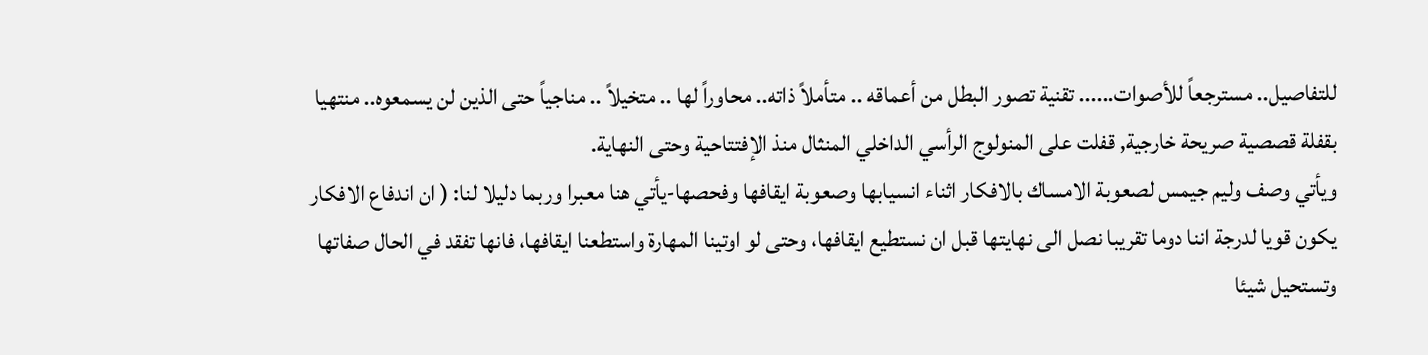للتفاصيل.. مسترجعاً للأصوات...... تقنية تصور البطل من أعماقه .. متأملاً ذاته.. محاوراً لها .. متخيلاً .. مناجياً حتى الذين لن يسمعوه.. منتهيا بقفلة قصصية صريحة خارجية, قفلت على المنولوج الرأسي الداخلي المنثال منذ الإفتتاحية وحتى النهاية.
ويأتي وصف وليم جيمس لصعوبة الامساك بالافكار اثناء انسيابها وصعوبة ايقافها وفحصها-يأتي هنا معبرا وربما دليلا لنا: ( ان اندفاع الافكار يكون قويا لدرجة اننا دوما تقريبا نصل الى نهايتها قبل ان نستطيع ايقافها، وحتى لو اوتينا المهارة واستطعنا ايقافها، فانها تفقد في الحال صفاتها وتستحيل شيئا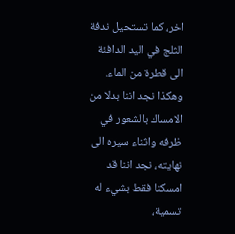اخر، كما تستحيل ندفة الثلج في اليد الدافئة الى قطرة من الماء.
وهكذا نجد اننا بدلا من الامساك بالشعور في ظرفه واثناء سيره الى نهايته، نجد اننا قد امسكنا فقط بشيء له تسمية،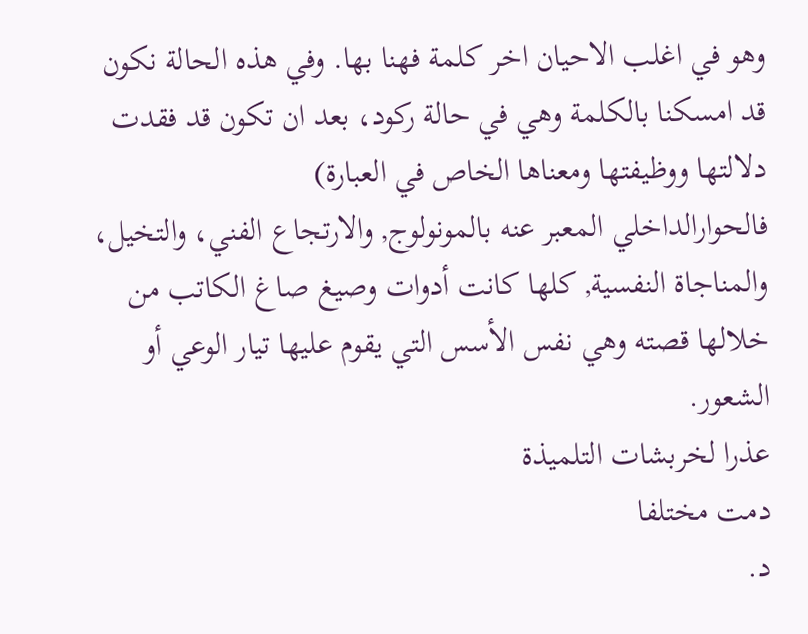وهو في اغلب الاحيان اخر كلمة فهنا بها. وفي هذه الحالة نكون قد امسكنا بالكلمة وهي في حالة ركود، بعد ان تكون قد فقدت دلالتها ووظيفتها ومعناها الخاص في العبارة)
فالحوارالداخلي المعبر عنه بالمونولوج, والارتجاع الفني، والتخيل، والمناجاة النفسية, كلها كانت أدوات وصيغ صاغ الكاتب من خلالها قصته وهي نفس الأسس التي يقوم عليها تيار الوعي أو الشعور.
عذرا لخربشات التلميذة
دمت مختلفا
د.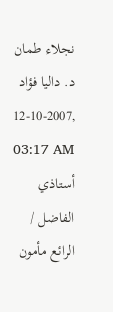نجلاء طمان
د. داليا فؤاد
12-10-2007, 03:17 AM
أستاذي الفاضل / الرائع مأمون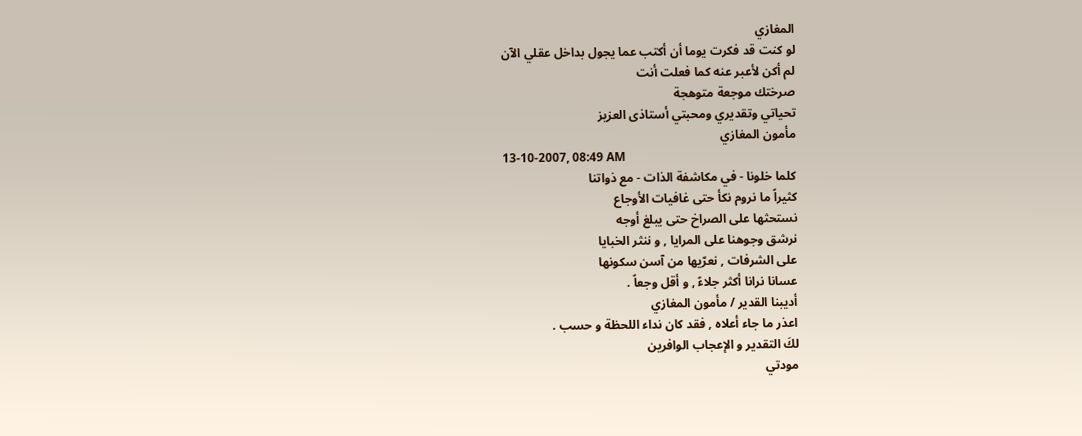المغازي
لو كنت قد فكرت يوما أن أكتب عما يجول بداخل عقلي الآن
لم أكن لأعبر عنه كما فعلت أنت
صرختك موجعة متوهجة
تحياتي وتقديري ومحبتي أستاذى العزيز
مأمون المغازي
13-10-2007, 08:49 AM
كلما خلونا - في مكاشفة الذات - مع ذواتنا
كثيراً ما نروم نكأ حتى غافيات الأوجاع
نستحثها على الصراخ حتى يبلغ أوجه
نرشق وجوهنا على المرايا , و ننثر الخبايا
على الشرفات , نعرّيها من آسن سكونها
عسانا نرانا أكثر جلاءً , و أقل وجعاً .
أديبنا القدير / مأمون المغازي
اعذر ما جاء أعلاه , فقد كان نداء اللحظة و حسب .
لكَ التقدير و الإعجاب الوافرين
مودتي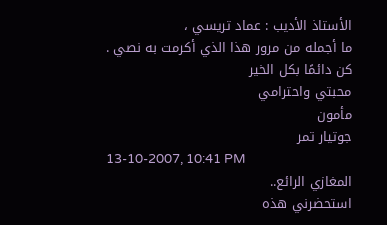الأستاذ الأديب : عماد تريسي ،
ما أجمله من مرور هذا الذي أكرمت به نصي .
كن دائمًا بكل الخير
محبتي واحترامي
مأمون
جوتيار تمر
13-10-2007, 10:41 PM
المغازي الرائع..
استحضرني هذه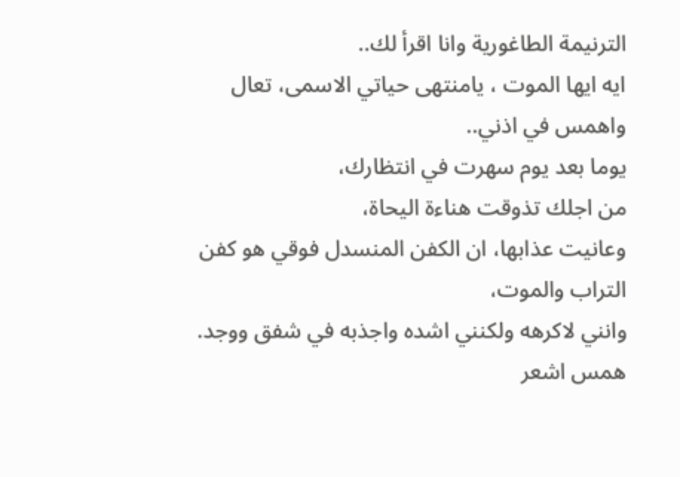الترنيمة الطاغورية وانا اقرأ لك..
ايه ايها الموت ، يامنتهى حياتي الاسمى، تعال واهمس في اذني..
يوما بعد يوم سهرت في انتظارك،
من اجلك تذوقت هناءة اليحاة،
وعانيت عذابها، ان الكفن المنسدل فوقي هو كفن التراب والموت،
وانني لاكرهه ولكنني اشده واجذبه في شفق ووجد.
همس اشعر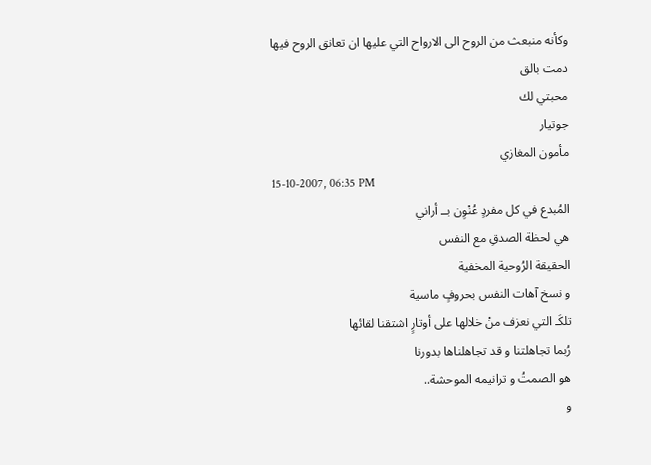وكأنه منبعث من الروح الى الارواح التي عليها ان تعانق الروح فيها
دمت بالق
محبتي لك
جوتيار
مأمون المغازي
15-10-2007, 06:35 PM
المُبدع في كل مفردٍ عُنْوِن بــ أراني
هي لحظة الصدقِ مع النفس
الحقيقة الرُوحية المخفية
و نسخ آهات النفس بحروفٍ ماسية
تلكَـ التي نعزف منْ خلالها على أوتارٍ اشتقنا لقائها
رُبما تجاهلتنا و قد تجاهلناها بدورنا
هو الصمتُ و ترانيمه الموحشة..
و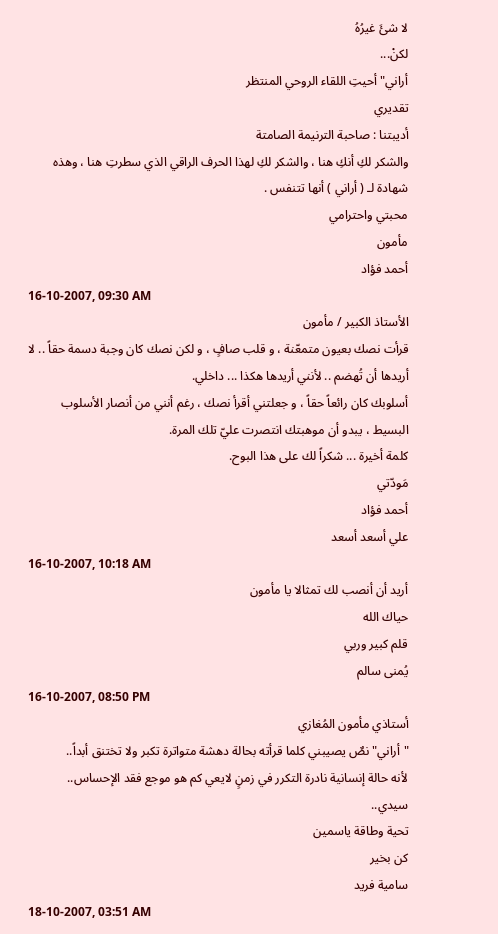لا شئَ غيرُهُ
لكنْ...
أراني" أحيتِ اللقاء الروحي المنتظر
تقديري
أديبتنا : صاحبة الترنيمة الصامتة
والشكر لكِ أنكِ هنا ، والشكر لكِ لهذا الحرف الراقي الذي سطرتِ هنا ، وهذه شهادة لـ ( أراني ) أنها تتنفس .
محبتي واحترامي
مأمون
أحمد فؤاد
16-10-2007, 09:30 AM
الأستاذ الكبير / مأمون
قرأت نصك بعيون متمعّنة ، و قلب صافٍ ، و لكن نصك كان وجبة دسمة حقاً .. لا أريدها أن تُهضم .. لأنني أريدها هكذا ... داخلي.
أسلوبك كان رائعاً حقاً ، و جعلتني أقرأ نصك ، رغم أنني من أنصار الأسلوب البسيط ، يبدو أن موهبتك انتصرت عليّ تلك المرة.
كلمة أخيرة ... شكراً لك على هذا البوح.
مَودّتي
أحمد فؤاد
علي أسعد أسعد
16-10-2007, 10:18 AM
أريد أن أنصب لك تمثالا يا مأمون
حياك الله
قلم كبير وربي
يُمنى سالم
16-10-2007, 08:50 PM
أستاذي مأمون المُغازي
"أراني" نصٌ يصيبني كلما قرأته بحالة دهشة متواترة تكبر ولا تختنق أبداً..
لأنه حالة إنسانية نادرة التكرر في زمنٍ لايعي كم هو موجع فقد الإحساس..
سيدي..
تحية وطاقة ياسمين
كن بخير
سامية فريد
18-10-2007, 03:51 AM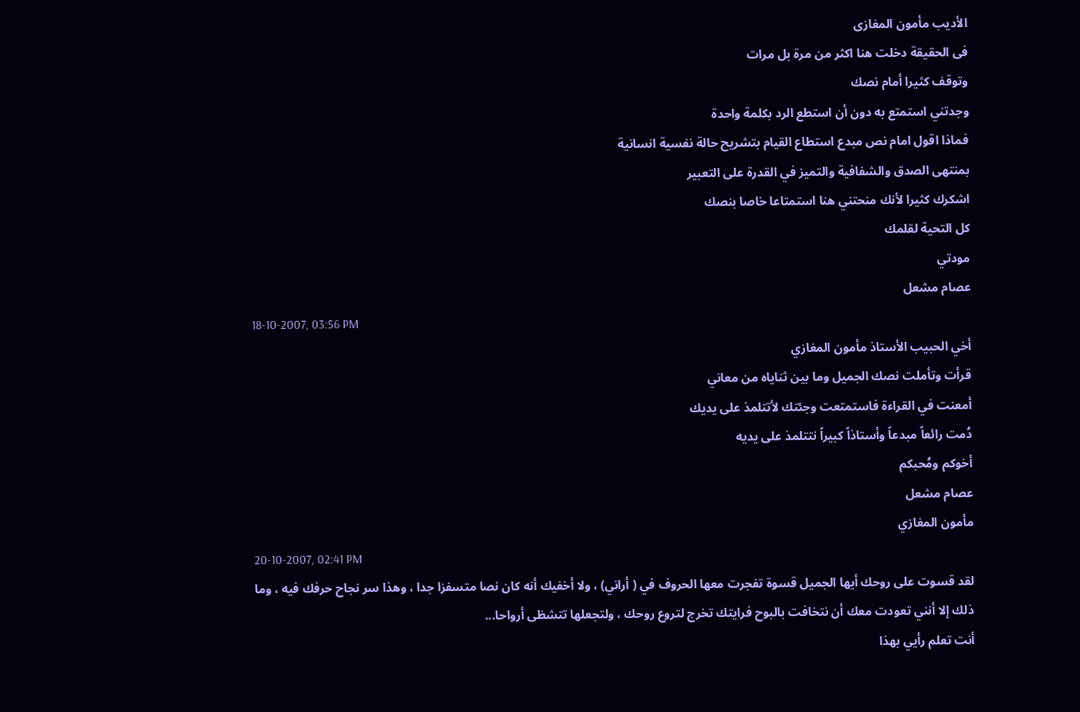الأديب مأمون المغازى
فى الحقيقة دخلت هنا اكثر من مرة بل مرات
وتوقف كثيرا أمام نصك
وجدتني استمتع به دون أن استطع الرد بكلمة واحدة
فماذا اقول امام نص مبدع استطاع القيام بتشريح حالة نفسية انسانية
بمنتهى الصدق والشفافية والتميز في القدرة على التعبير
اشكرك كثيرا لأنك منحتني هنا استمتاعا خاصا بنصك
كل التحية لقلمك
مودتي
عصام مشعل
18-10-2007, 03:56 PM
أخي الحبيب الأستاذ مأمون المغازي
قرأت وتأملت نصك الجميل وما بين ثناياه من معاني
أمعنت في القراءة فاستمتعت وجئتك لأتتلمذ على يديك
دُمت رائعاً مبدعاً وأستاذاً كبيراً نتتلمذ على يديه
أخوكم ومُحبكم
عصام مشعل
مأمون المغازي
20-10-2007, 02:41 PM
لقد قسوت على روحك أيها الجميل قسوة تفجرت معها الحروف في ( أراني) ، ولا أخفيك أنه كان نصا متسفزا جدا ، وهذا سر نجاح حرفك فيه ، وما ذلك إلا أنني تعودت معك أن نتخافت بالبوح فرايتك تخرج لتروع روحك ، ولتجعلها تتشظى أرواحا...
أنت تعلم رأيي بهذا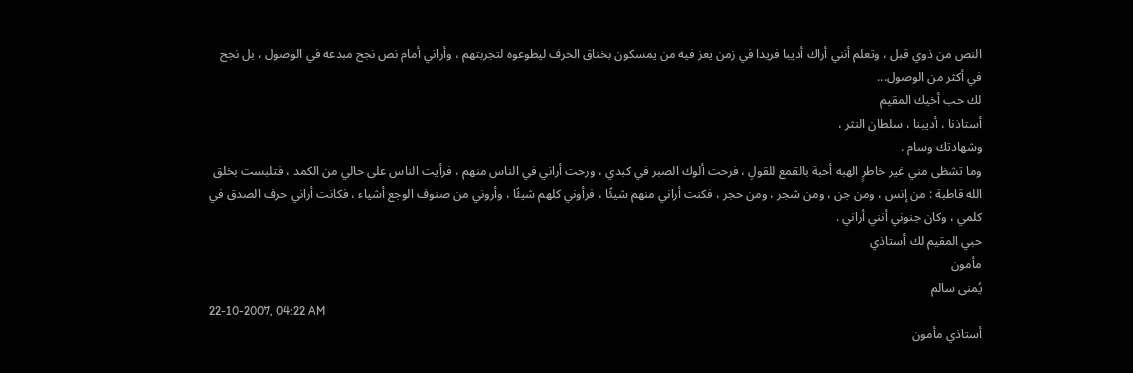النص من ذوي قبل ، وتعلم أنني أراك أديبا فريدا في زمن يعز فيه من يمسكون بخناق الحرف ليطوعوه لتجربتهم ، وأراني أمام نص نجح مبدعه في الوصول ، بل نجح في أكثر من الوصول...
لك حب أخيك المقيم
أستاذنا ، أديبنا ، سلطان النثر ،
وشهادتك وسام .
وما تشظى مني غير خاطرٍ الهبه أحبة بالقمع للقولِ ، فرحت ألوك الصبر في كبدي ، ورحت أراني في الناس منهم ، فرأيت الناس على حالي من الكمد ، فتلبست بخلق الله قاطبة : من إنس ، ومن جن ، ومن شجر ، ومن حجر ، فكنت أراني منهم شيئًا ، فرأوني كلهم شيئًا ، وأروني من صنوف الوجع أشياء ، فكانت أراني حرف الصدق في كلمي ، وكان جنوني أنني أراني .
حبي المقيم لك أستاذي
مأمون
يُمنى سالم
22-10-2007, 04:22 AM
أستاذي مأمون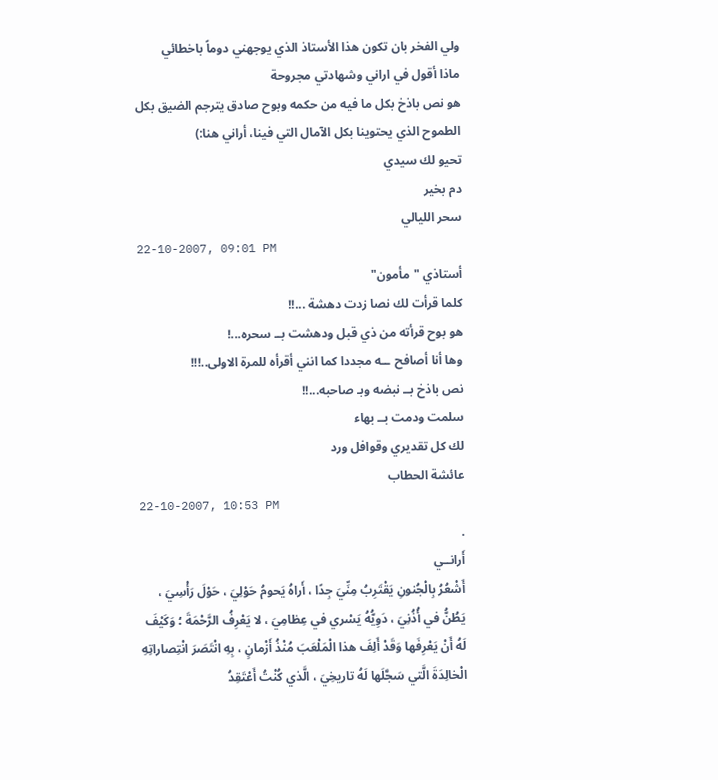ولي الفخر بان تكون هذا الأستاذ الذي يوجهني دوماً باخطائي
ماذا أقول في اراني وشهادتي مجروحة
هو نص باذخ بكل ما فيه من حكمه وبوح صادق يترجم الضيق بكل الطموح الذي يحتوينا بكل الآمال التي فينا، أراني هنا:)
تحيو لك سيدي
دم بخير
سحر الليالي
22-10-2007, 09:01 PM
أستاذي "مأمون"
كلما قرأت لك نصا زدت دهشة ...!!
هو بوح قرأته من ذي قبل ودهشت بــ سحره...!
وها أنا أصافح ــه مجددا كما انني أقرأه للمرة الاولى..!!!
نص باذخ بــ نبضه وبـ صاحبه...!!
سلمت ودمت بــ بهاء
لك كل تقديري وقوافل ورد
عائشة الحطاب
22-10-2007, 10:53 PM
.
أَرانــي
أَشْعُرُ بِالْجُنونِ يَقْتَرِبُ مِنِّيَ جِدًا ، أَراهُ يَحومُ حَوْلِيَ ، حَوْلَ رَأْسِيَ ، يَطُنُّ في أُذُنِيَ ، دَوِيُّهُ يَسْري في عِظامِيَ ، لا يَعْرِفُ الرَّحْمَةَ ؛ وَكَيْفَ لَهُ أَنْ يَعْرِفَها وَقَدْ أَلِفَ هذا الْمَلْعَبَ مُنْذُ أَزْمانٍ ، بِهِ انْتَصَرَ انْتِصاراتِهِ الْخالِدَةَ الَّتي سَجَّلَها لَهُ تاريخِيَ ، الَّذي كُنْتُ أَعْتَقِدُ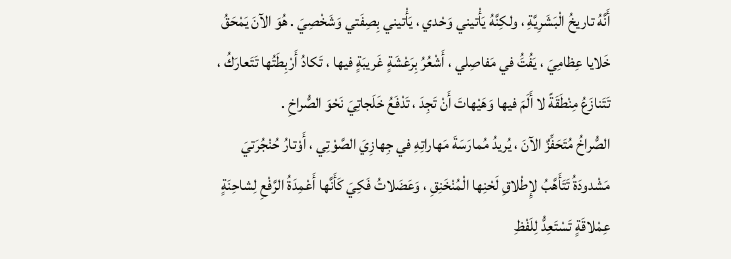أَنَّهُ تاريخُ الْبَشَرِيَّةِ ، ولكِنَّهُ يَأْتيني وَحْدي ، يَأْتيني بِصِفَتي وَشَخْصِيَ . هُوَ الآنَ يَمْحَقُ خَلايا عِظامِيَ ، يَفُتَُ في مَفاصِلي ، أَشْعُرُ بِرَعْشَةٍ غَريبَةٍ فيها ، تَكادُ أَرْبِطَتُها تَتَعارَكُ ، تَتَنازَعُ مِنْطَقَةً لا أَلَمَ فيها وَهَيْهاتَ أَنْ تَجِدَ ، تَدْفَعُ خَلَجاتِيَ نَحْوَ الصُّراخِ .
الصُّراخُ مُتَحَفِّزٌ الآنَ ، يُريدُ مُمارَسَةَ مَهاراتِهِ في جِهازِيَ الصَّوْتِي ، أَوْتارُ حُنْجُرَتيَ مَشْدودَةُ تَتَأَهَّبُ لإِطْلاقِ لَحْنِها الْمُنْخَنِقِ ، وَعَضَلاتُ فَكِيَ كَأَنَّها أَعْمِدَةُ الرَّفْعِ لِشاحِنَةٍ عِمْلاقَةٍ تَسْتَعِدُّ لِلَفْظِ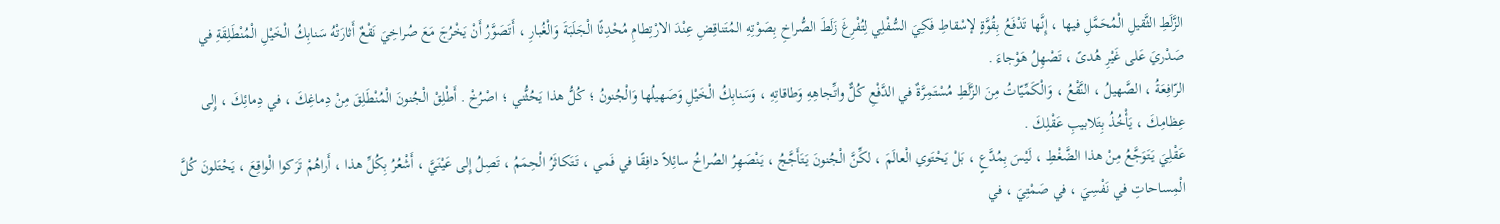الزَّلَطِ الثَّقيلِ الْمُحَمَّلِ فيها ، إِنَّها تَدْفَعُ بِقُوَّةٍ لإسْقاطِ فَكِيَ السُّفْلِي لِتُفْرِغَ زَلَطَ الصُّراخِ بِصَوْتِهِ المُتَناقِضِ عِنْدَ الارْتِطامِ مُحْدِثًا الْجَلَبَةَ وَالْغُبارِ ، أَتَصَوَّرُ أَنْ يَخْرُجَ مَعَ صُراخِيَ نَقْعٌ أَثارَتْهُ سَنابِكُ الْخَيْلِ الْمُنْطَلِقَةِ في صَدْريَ عَلى غَيْرِ هُدىً ، تَصْهِلُ هَوْجاءَ .
الرّافِعَةُ ، الصَّهيلُ ، النَّقْعُ ، وَالْكَمِّيّاتُ مِنَ الزَّلَطِ مُسْتَمِرَّةٌ في الدَّفْعِ كُلٌّ واتِّجاهِهِ وَطاقاتِهِ ، وَسَنابِكُ الْخَيْلِ وَصَهيلُها وَالْجُنونُ ؛ كُلُّ هذا يَحُثُّني ؛ اصْرُخْ . أَطْلِقْ الْجُنونَ الْمُنْطَلِقَ مِنْ دِماغِكَ ، في دِمائِكَ ، إِلى عِظامِكَ ، يَأْخُذُ بِتَلابيبِ عَقْلِكَ .
عَقْلِيَ يَتَوَجَّعُ مِنْ هذا الضَّغْطِ ، لَيْسَ بِمُدَّعٍ ، بَلْ يَحْتَوي الْعالَمَ ، لكِّنَّ الْجُنونَ يَتَأَجَّجُ ، يَنْصَهِرُ الصُراخُ سائِلاً دافِقًا في فَمي ، تَتَكاثَرُ الْحِمَمُ ، تَصِلُ إِلى عَيْنَيَّ ، أَشْعُرُ بِكُلِّ هذا ، أَراهُمْ تَرَكوا الْواقِعَ ، يَحْتَلونَ كُلَّ الْمِساحاتِ في نَفْسِيَ ، في صَمْتِيَ ، في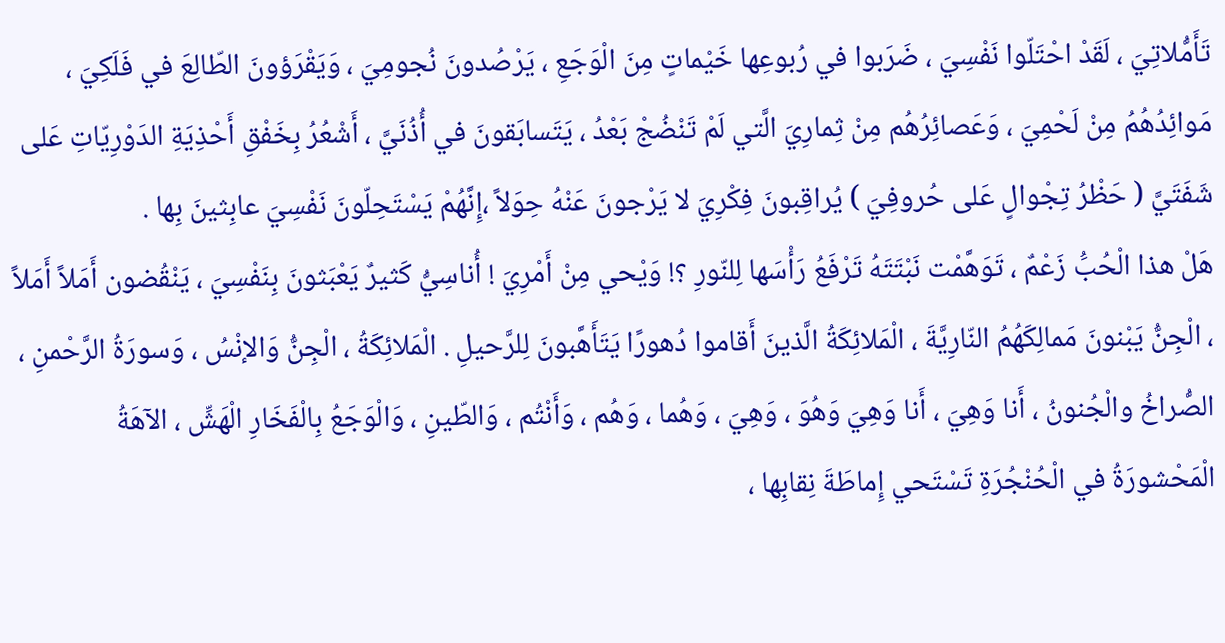تَأَمُّلاتِيَ ، لَقَدْ احْتَلّوا نَفْسِيَ ، ضَرَبوا في رُبوعِها خَيْماتٍ مِنَ الْوَجَعِ ، يَرْصُدونَ نُجومِيَ ، وَيَقْرَؤونَ الطّالِعَ في فَلَكِيَ ، مَوائِدُهُمُ مِنْ لَحْمِيَ ، وَعَصائِرُهُم مِنْ ثِمارِيَ الَّتي لَمْ تَنْضُجْ بَعْدُ ، يَتَسابَقونَ في أُذُنَيَّ ، أَشْعُرُ بِخَفْقِ أَحْذِيَةِ الدَوْرِيّاتِ عَلى شَفَتَيَّ ( حَظْرُ تِجْوالٍ عَلى حُروفِيَ ) يُراقِبونَ فِكْرِيَ لا يَرْجونَ عَنْهُ حِوَلاً ،إِنَّهُمْ يَسْتَحِلّونَ نَفْسِيَ عابِثينَ بِها .
هَلْ هذا الْحُبَُ زَعْمٌ ، تَوَهَّمْت نَبْتَتَهُ تَرْفَعُ رَأْسَها لِلنّورِ ؟! وَيْحي مِنْ أَمْرِيَ ! أُناسِيُّ كَثيرٌ يَعْبَثونَ بِنَفْسِيَ ، يَنْقُضون أَمَلاً أَمَلاً ، الْجِنُّ يَبْنونَ مَمالِكَهُمُ النّارِيَّةَ ، الْمَلائِكَةُ الَّذينَ أَقاموا دُهورًا يَتَأَهَّبونَ لِلرَّحيلِ . الْمَلائِكَةُ ، الْجِنُّ وَالإنْسُ ، وَسورَةُ الرَّحْمنِ ، الصُّراخُ والْجُنونُ ، أَنا وَهِيَ ، أَنا وَهِيَ وَهُوَ ، وَهِيَ ، وَهُما ، وَهُم ، وَأَنْتُم ، وَالطّينِ ، وَالْوَجَعُ بِالْفَخَارِ الْهَشِّ ، الآهَةُ الْمَحْشورَةُ في الْحُنْجُرَةِ تَسْتَحي إِماطَةَ نِقابِها ،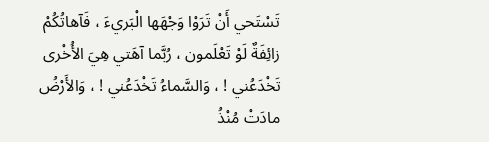تَسْتَحي أَنْ تَرَوْا وَجْهَها الْبَريءَ ، فَآهاتُكُمْ زائِفَةٌ لَوْ تَعْلَمون ، رُبَّما آهَتي هِيَ الأُخْرى تَخْدَعُني ! ، وَالسَّماءُ تَخْدَعُني ! ، وَالأَرْضُ مادَتْ مُنْذُ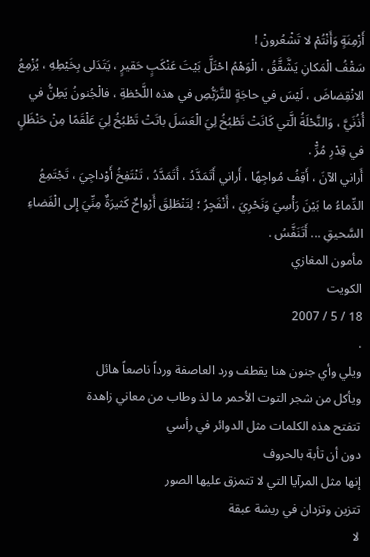أَزْمِنَةٍ وَأَنْتُمْ لا تَشْعُرونْ !
سَقْفُ الْمَكانِ يَشَّقَّقُ ، الْوَهْمُ احْتَلَّ بَيْتَ عَنْكَبٍ حَقيرٍ ، يَتَدَلى بِخَيْطِهِ ، يُزْمِعُ الانْقِضاضَ ، لَيْسَ في حاجَةٍ للتَّرَبُّصِ في هذه اللَّحْظةِ ، فالْجُنونُ يَطِنُّ في أُذُنَيَّ ، وَالنَّحْلَةُ الَّتي كَانَتْ تَطْبُخُ لِيَ الْعَسَلَ باتَتْ تَطْبُخُ لِيَ عَلْقَمًا مِنْ حَنْظَلٍ في قِدْرِ مُرِّْ .
أَراني الآنَ ، أَقِفُ مُواجِهًا ، أَراني أَتَمَدَّدُ ، أَتَمَدَّدُ ، تَنْتَفِخُ أَوْداجِيَ ، تَجْتَمِعُ الدِّماءُ ما بَيْنَ رَأْسِيَ وَنَحْرِيَ ، أَنْفَجِرُ ؛ لِتَنْطَلِقَ أَرْواحٌ كَثيرَةٌ مِنِّيَ إِلى الْفَضاءِ السَّحيقِ ... أَتَنَفَّسُ .
مأمون المغازي
الكويت
18 / 5 / 2007
.
ويلي وأي جنون هنا يقطف ورد العاصفة ورداً ناصعاً هائل
ويأكل من شجر التوت الأحمر ما لذ وطاب من معاني زاهدة
تتفتح هذه الكلمات مثل الدوائر في رأسي
دون أن تأبة بالحروف
إنها مثل المرآيا التي لا تتمزق عليها الصور
تتزين وتزدان في ريشة عبقة
لا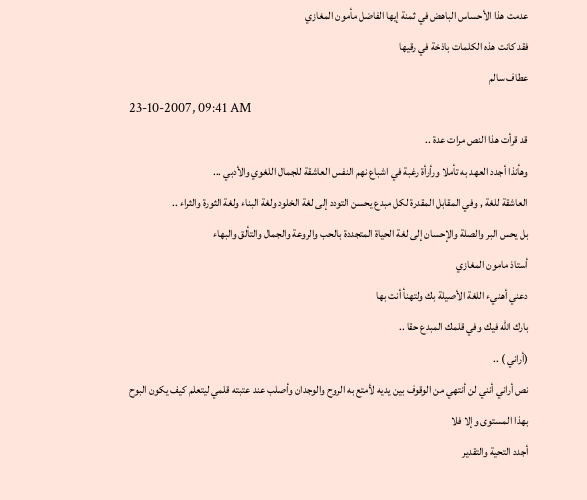عدمت هذا الأحساس الباهض في ثمنة إيها الفاضل مأمون المغازي
فقد كانت هذه الكلمات باذخة في رقيها
عطاف سالم
23-10-2007, 09:41 AM
قد قرأت هذا النص مرات عدة ..
وهأنذا أجدد العهد به تأملا ورأرأة رغبة في اشباع نهم النفس العاشقة للجمال اللغوي والأدبي ...
العاشقة للغة , وفي المقابل المقدرة لكل مبدع يحسن التودد إلى لغة الخلود ولغة البناء ولغة الثورة والثراء ..
بل يحس البر والصلة والإحسان إلى لغة الحياة المتجددة بالحب والروعة والجمال والتألق والبهاء
أستاذ مامون المغازي
دعني أهنيء اللغة الأصيلة بك ولتهنأ أنت بها
بارك الله فيك وفي قلمك المبدع حقا ..
(أراني ) ..
نص أراني أنني لن أنتهي من الوقوف بين يديه لأمتع به الروح والوجدان وأصلب عند عتبته قلمي ليتعلم كيف يكون البوح بهذا المستوى وإلا فلا
أجدد التحية والتقدير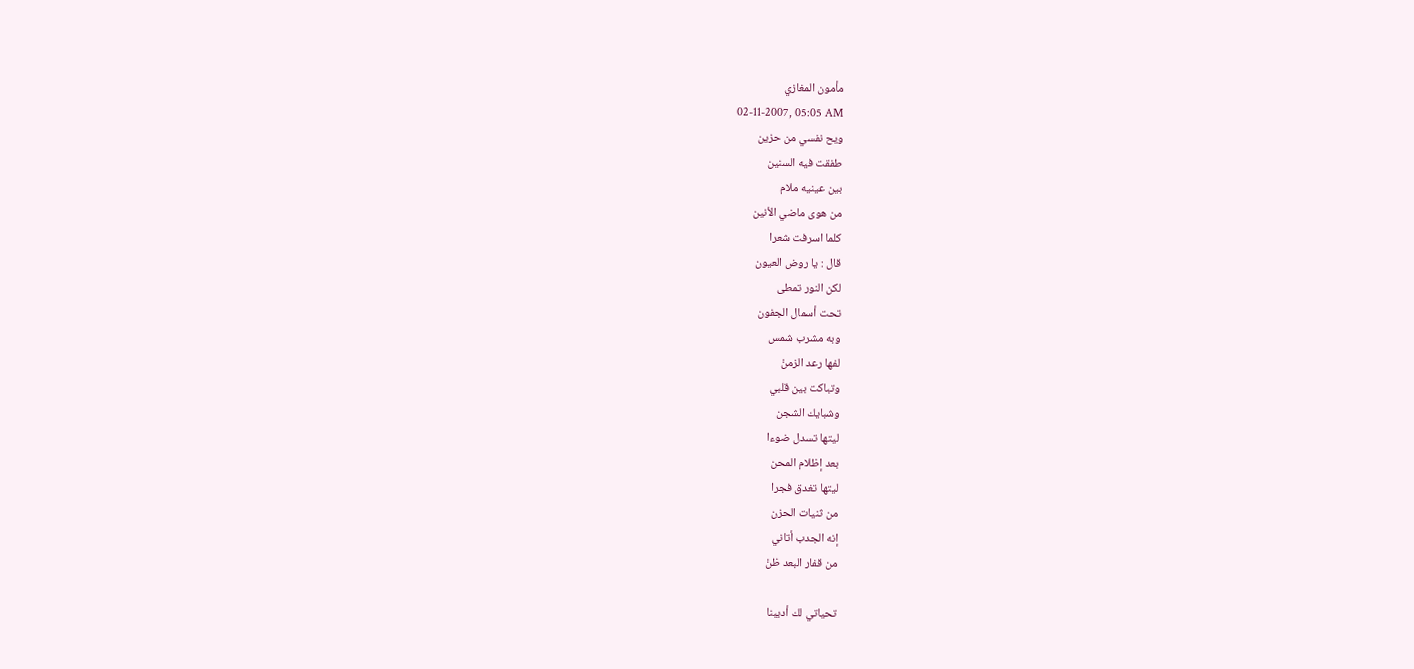مأمون المغازي
02-11-2007, 05:05 AM
ويح نفسي من حزين
طفقت فيه السنين
بين عينيه ملام
من هوى ماضي الأنين
كلما اسرفت شعرا
قال : يا روض العيون
لكن النور تمطى
تحت أسمال الجفون
وبه مشرب شمس
لفها رعد الزمنْ
وتباكت بين قلبي
وشبايك الشجن
ليتها تسدل ضوءا
بعد إظلام المحن
ليتها تغدق فجرا
من ثنيات الحزن
إنه الجدب أتاني
من قفار البعد ظنْ

تحياتي لك أديبنا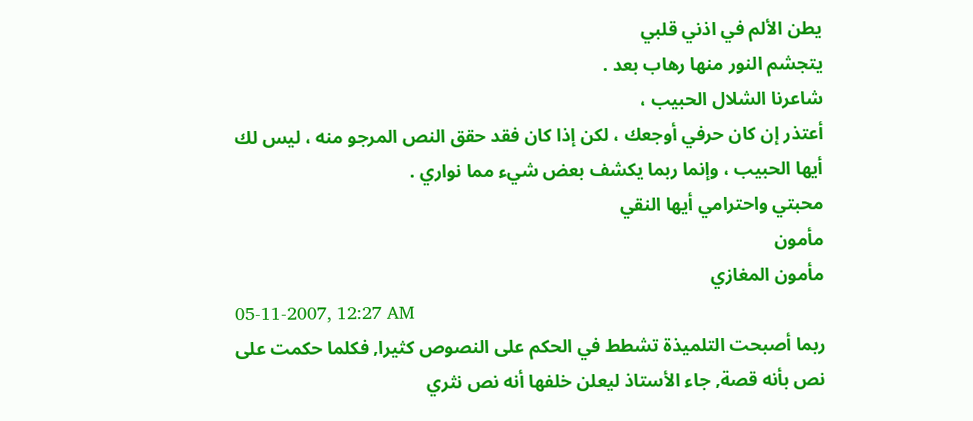يطن الألم في اذني قلبي
يتجشم النور منها رهاب بعد .
شاعرنا الشلال الحبيب ،
أعتذر إن كان حرفي أوجعك ، لكن إذا كان فقد حقق النص المرجو منه ، ليس لك أيها الحبيب ، وإنما ربما يكشف بعض شيء مما نواري .
محبتي واحترامي أيها النقي
مأمون
مأمون المغازي
05-11-2007, 12:27 AM
ربما أصبحت التلميذة تشطط في الحكم على النصوص كثيرا, فكلما حكمت على نص بأنه قصة, جاء الأستاذ ليعلن خلفها أنه نص نثري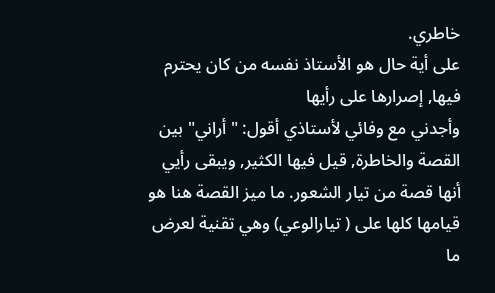خاطري.
على أية حال هو الأستاذ نفسه من كان يحترم فيها, إصرارها على رأيها
وأجدني مع وفائي لأستاذي أقول: "أراني" بين القصة والخاطرة, قيل فيها الكثير, ويبقى رأيي أنها قصة من تيار الشعور. ما ميز القصة هنا هو قيامها كلها على ( تيارالوعي) وهي تقنية لعرض ما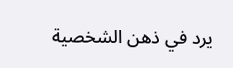يرد في ذهن الشخصية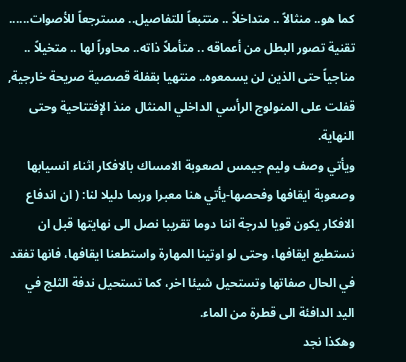كما هو.. منثالاً .. متداخلاً .. متتبعاً للتفاصيل.. مسترجعاً للأصوات...... تقنية تصور البطل من أعماقه .. متأملاً ذاته.. محاوراً لها .. متخيلاً .. مناجياً حتى الذين لن يسمعوه.. منتهيا بقفلة قصصية صريحة خارجية, قفلت على المنولوج الرأسي الداخلي المنثال منذ الإفتتاحية وحتى النهاية.
ويأتي وصف وليم جيمس لصعوبة الامساك بالافكار اثناء انسيابها وصعوبة ايقافها وفحصها-يأتي هنا معبرا وربما دليلا لنا: ( ان اندفاع الافكار يكون قويا لدرجة اننا دوما تقريبا نصل الى نهايتها قبل ان نستطيع ايقافها، وحتى لو اوتينا المهارة واستطعنا ايقافها، فانها تفقد في الحال صفاتها وتستحيل شيئا اخر، كما تستحيل ندفة الثلج في اليد الدافئة الى قطرة من الماء.
وهكذا نجد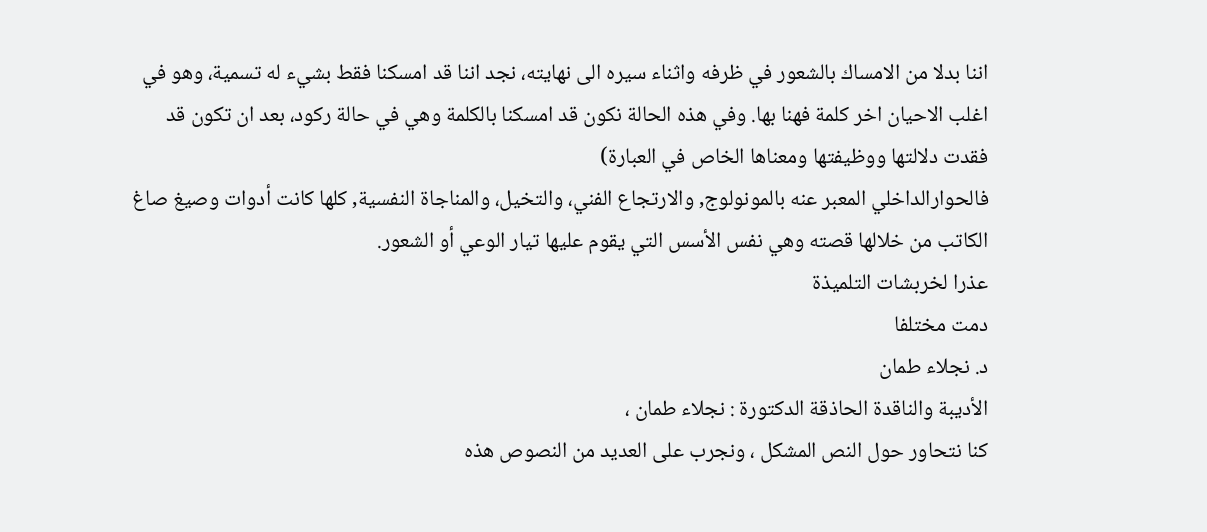اننا بدلا من الامساك بالشعور في ظرفه واثناء سيره الى نهايته، نجد اننا قد امسكنا فقط بشيء له تسمية، وهو في اغلب الاحيان اخر كلمة فهنا بها. وفي هذه الحالة نكون قد امسكنا بالكلمة وهي في حالة ركود، بعد ان تكون قد فقدت دلالتها ووظيفتها ومعناها الخاص في العبارة)
فالحوارالداخلي المعبر عنه بالمونولوج, والارتجاع الفني، والتخيل، والمناجاة النفسية, كلها كانت أدوات وصيغ صاغ الكاتب من خلالها قصته وهي نفس الأسس التي يقوم عليها تيار الوعي أو الشعور.
عذرا لخربشات التلميذة
دمت مختلفا
د. نجلاء طمان
الأديبة والناقدة الحاذقة الدكتورة : نجلاء طمان ،
كنا نتحاور حول النص المشكل ، ونجرب على العديد من النصوص هذه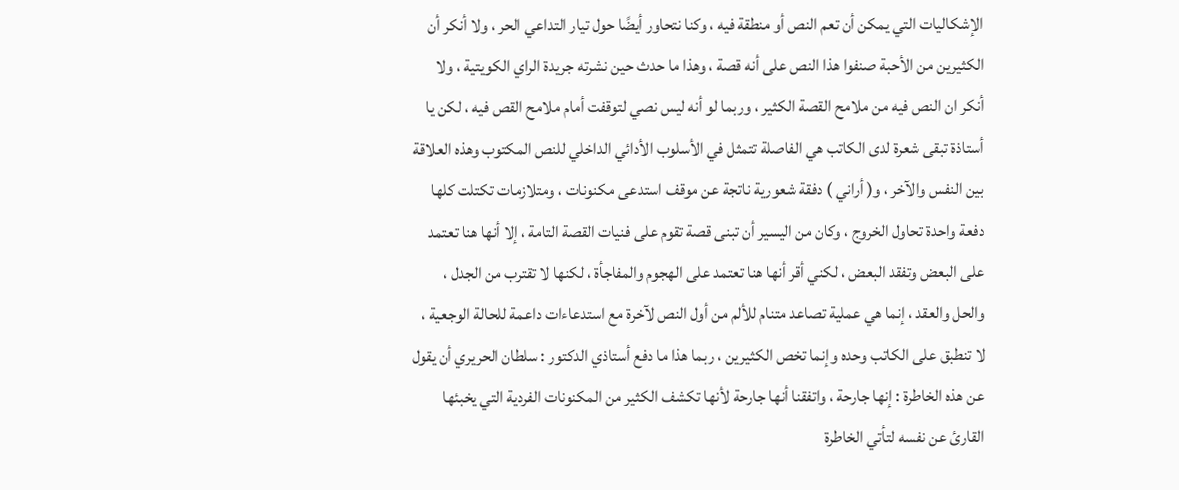الإشكاليات التي يمكن أن تعم النص أو منطقة فيه ، وكنا نتحاور أيضًا حول تيار التداعي الحر ، ولا أنكر أن الكثيرين من الأحبة صنفوا هذا النص على أنه قصة ، وهذا ما حدث حين نشرته جريدة الراي الكويتية ، ولا أنكر ان النص فيه من ملامح القصة الكثير ، وربما لو أنه ليس نصي لتوقفت أمام ملامح القص فيه ، لكن يا أستاذة تبقى شعرة لدى الكاتب هي الفاصلة تتمثل في الأسلوب الأدائي الداخلي للنص المكتوب وهذه العلاقة بين النفس والآخر ، و( أراني ) دفقة شعورية ناتجة عن موقف استدعى مكنونات ، ومتلازمات تكتلت كلها دفعة واحدة تحاول الخروج ، وكان من اليسير أن تبنى قصة تقوم على فنيات القصة التامة ، إلا أنها هنا تعتمد على البعض وتفقد البعض ، لكني أقر أنها هنا تعتمد على الهجوم والمفاجأة ، لكنها لا تقترب من الجدل ، والحل والعقد ، إنما هي عملية تصاعد متنام للألم من أول النص لآخرة مع استدعاءات داعمة للحالة الوجعية ، لا تنطبق على الكاتب وحده وإنما تخص الكثيرين ، ربما هذا ما دفع أستاذي الدكتور : سلطان الحريري أن يقول عن هذه الخاطرة : إنها جارحة ، واتفقنا أنها جارحة لأنها تكشف الكثير من المكنونات الفردية التي يخبئها القارئ عن نفسه لتأتي الخاطرة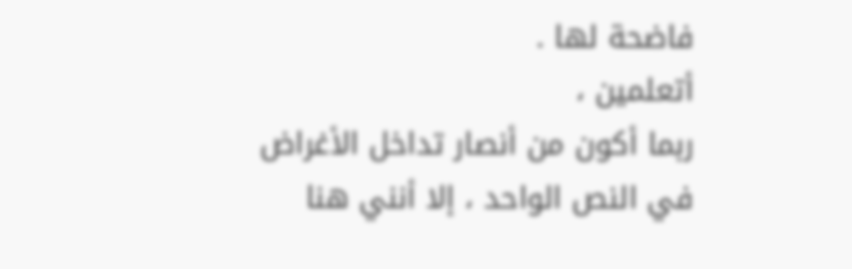فاضحة لها .
أتعلمين ،
ربما أكون من أنصار تداخل الأغراض في النص الواحد ، إلا أنني هنا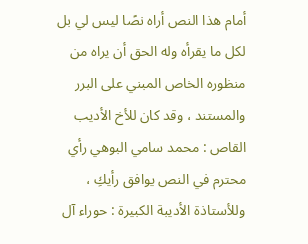أمام هذا النص أراه نصًا ليس لي بل لكل ما يقرأه وله الحق أن يراه من منظوره الخاص المبني على البرر والمستند ، وقد كان للأخ الأديب القاص : محمد سامي البوهي رأي محترم في النص يوافق رأيكِ ، وللأستاذة الأديبة الكبيرة : حوراء آل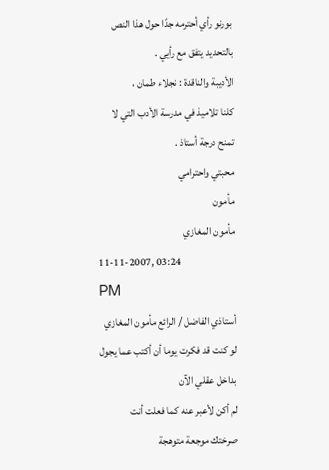بورنو رأي أحترمه جدًا حول هذا النص بالتحديد يتفق مع رأيي .
الأديبة والناقدة : نجلاء طمان ،
كلنا تلاميذ في مدرسة الأدب التي لا تمنح درجة أستاذ .
محبتي واحترامي
مأمون
مأمون المغازي
11-11-2007, 03:24 PM
أستاذي الفاضل / الرائع مأمون المغازي
لو كنت قد فكرت يوما أن أكتب عما يجول بداخل عقلي الآن
لم أكن لأعبر عنه كما فعلت أنت
صرختك موجعة متوهجة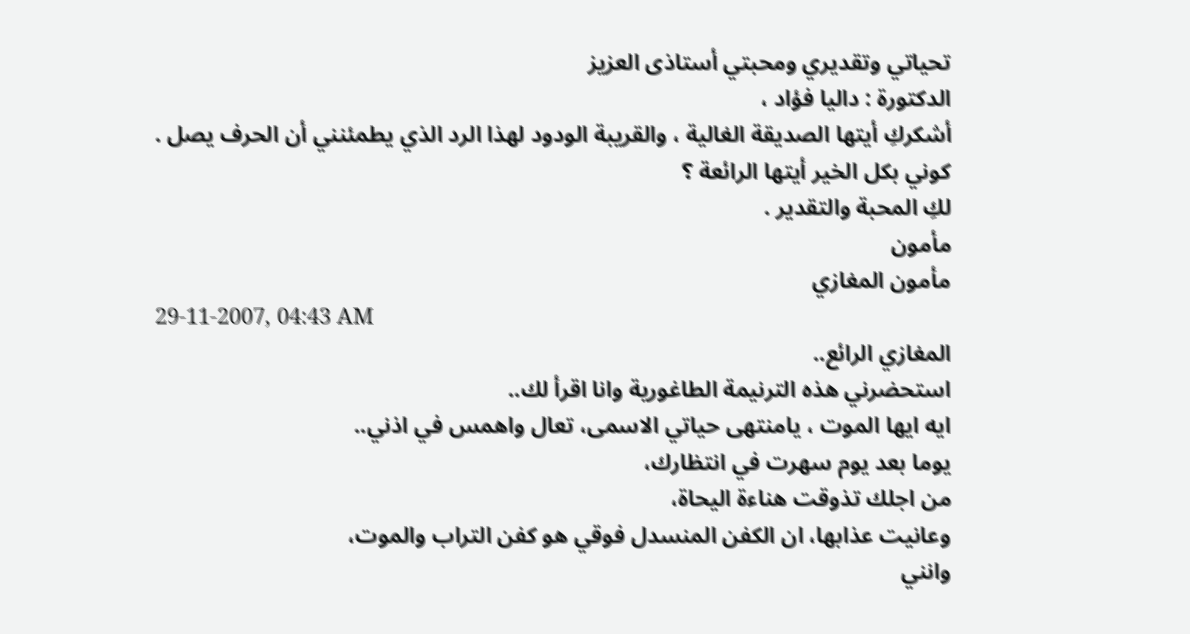تحياتي وتقديري ومحبتي أستاذى العزيز
الدكتورة : داليا فؤاد ،
أشكركِ أيتها الصديقة الغالية ، والقريبة الودود لهذا الرد الذي يطمئنني أن الحرف يصل .
كوني بكل الخير أيتها الرائعة ؟
لكِ المحبة والتقدير .
مأمون
مأمون المغازي
29-11-2007, 04:43 AM
المغازي الرائع..
استحضرني هذه الترنيمة الطاغورية وانا اقرأ لك..
ايه ايها الموت ، يامنتهى حياتي الاسمى، تعال واهمس في اذني..
يوما بعد يوم سهرت في انتظارك،
من اجلك تذوقت هناءة اليحاة،
وعانيت عذابها، ان الكفن المنسدل فوقي هو كفن التراب والموت،
وانني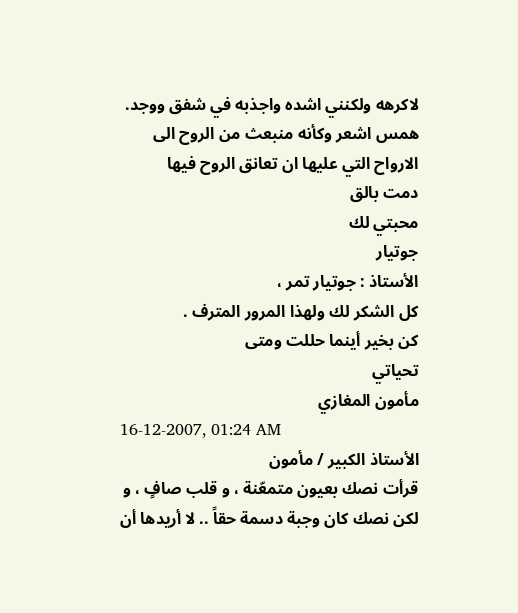لاكرهه ولكنني اشده واجذبه في شفق ووجد.
همس اشعر وكأنه منبعث من الروح الى الارواح التي عليها ان تعانق الروح فيها
دمت بالق
محبتي لك
جوتيار
الأستاذ : جوتيار تمر ،
كل الشكر لك ولهذا المرور المترف .
كن بخير أينما حللت ومتى
تحياتي
مأمون المغازي
16-12-2007, 01:24 AM
الأستاذ الكبير / مأمون
قرأت نصك بعيون متمعّنة ، و قلب صافٍ ، و لكن نصك كان وجبة دسمة حقاً .. لا أريدها أن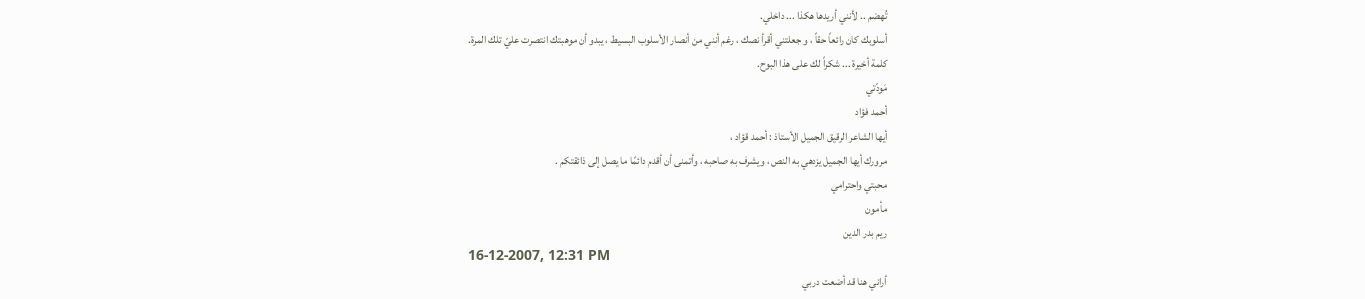تُهضم .. لأنني أريدها هكذا ... داخلي.
أسلوبك كان رائعاً حقاً ، و جعلتني أقرأ نصك ، رغم أنني من أنصار الأسلوب البسيط ، يبدو أن موهبتك انتصرت عليّ تلك المرة.
كلمة أخيرة ... شكراً لك على هذا البوح.
مَودّتي
أحمد فؤاد
أيها الشاعر الرقيق الجميل الأستاذ : أحمد قؤاد ،
مرورك أيها الجميل يزدهي به النص ، ويشرف به صاحبه ، وأتمنى أن أقدم دائمًا ما يصل إلى ذائقتكم .
محبتي واحترامي
مأمون
ريم بدر الدين
16-12-2007, 12:31 PM
أراني هنا قد أضعت دربي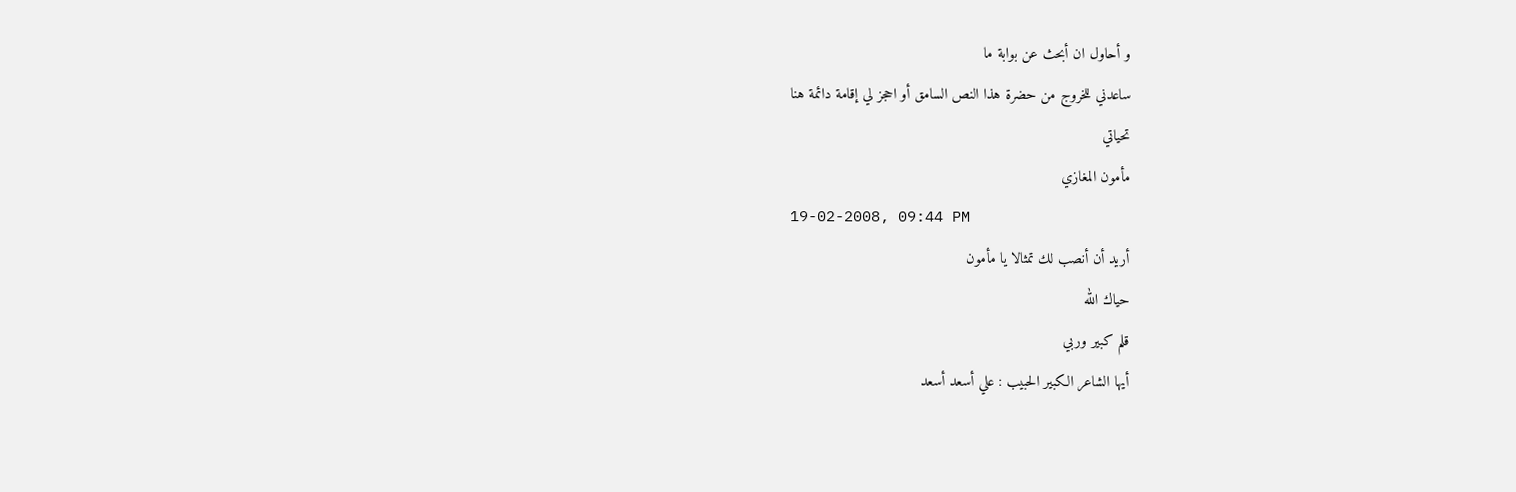و أحاول ان أبحث عن بوابة ما
ساعدني للخروج من حضرة هذا النص السامق أو احجز لي إقامة دائمة هنا
تحياتي
مأمون المغازي
19-02-2008, 09:44 PM
أريد أن أنصب لك تمثالا يا مأمون
حياك الله
قلم كبير وربي
أيها الشاعر الكبير الحبيب : علي أسعد أسعد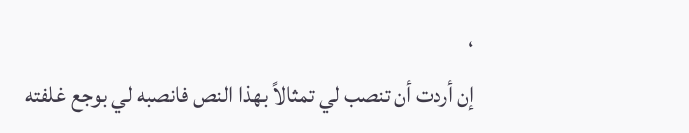،
إن أردت أن تنصب لي تمثالاً بهذا النص فانصبه لي بوجع غلفته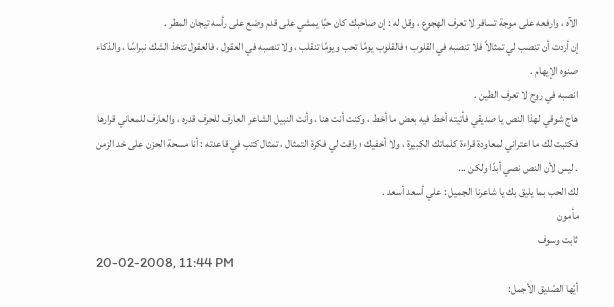الآه ، وارفعه على موجة تسافر لا تعرف الهجوع ، وقل له : إن صاحبك كان حبًا يمشي على قدم وضع على رأسه تيجان المطر .
إن أردت أن تنصب لي تمثالاً فلا تنصبه في القلوب ؛ فالقلوب يومًا تحب ويومًا تنقلب ، ولا تنصبه في العقول ، فالعقول تتخذ الشك نبراسًا ، والذكاء صنوه الإيهام .
انصبه في روح لا تعرف الطين .
هاج شوقي لهذا النص يا صديقي فأتيته أخط فيه بعض ما أخط ، وكنت أنت هنا ، وأنت النبيل الشاعر العارف للحرف قدره ، والعارف للمعاني قرارها فكتبت لك ما اعتراني لمعاودة قراءة كلماتك الكبيرة ، ولا أخفيك ؛ راقت لي فكرة التمثال ، تمثال كتب في قاعدته : أنا مسحة الحزن على خد الزمن . ليس لأن النص نصي أبدًا ولكن ...
لك الحب بما يليق بك يا شاعرنا الجميل : علي أسعد أسعد .
مأمون
ثابت وسوف
20-02-2008, 11:44 PM
أيّها الصّديق الأجمل: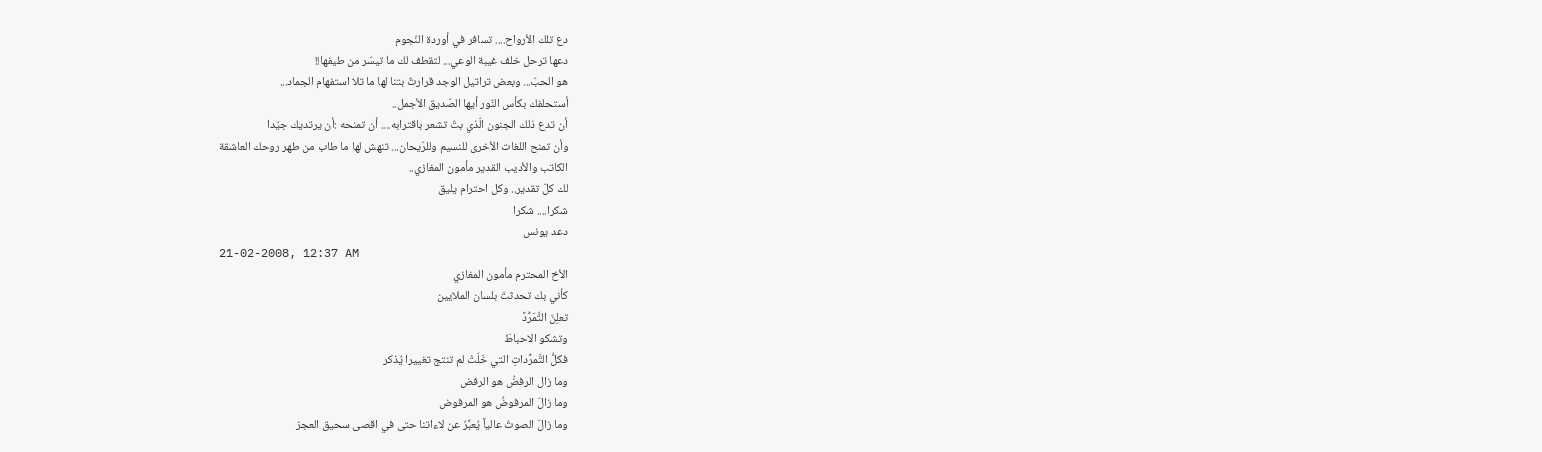دع تلك الأرواح.... تسافر في أوردة النّجوم
دعها ترحل خلف غيبة الوعي... لتقطف لك ما تيسّر من طيفها!!
هو الحبّ... وبعض تراتيل الوجد قرارتٌ بتنا لها ما تلا استفهام الجماد...
أستحلفك بكأس النّور أيها الصّديق الأجمل..
أن تدع ذلك الجنون الّذي بتّ تشعر باقترابه.... أن تمنحه :أن يرتديك جيّدا
وأن تمنح اللغات الأخرى للنسيم وللرّيحان... تنهش لها ما طاب من طهر روحك العاشقة
الكاتب والأديب القدير مأمون المغازي..
لك كلّ تقدير.. وكل احترام يليق
شكرا.... شكرا
دعد يونس
21-02-2008, 12:37 AM
الأخ المحترم مأمون المغازي
كأني بك تحدثتَ بلسان الملايين
تعلِنَ التَّمَرُّدً
وتشكو الاحباطَ
فكلُّ التَّمرُّداتِ التي خَلَتْ لم تنتج تغييرا يُذكر
وما زال الرفضُ هو الرفض
وما زالَ المرفوضُ هو المرفوض
وما زالَ الصوتُ عالياً يُعبِّرُ عن لاءاتنا حتى في اقصى سحيق العجز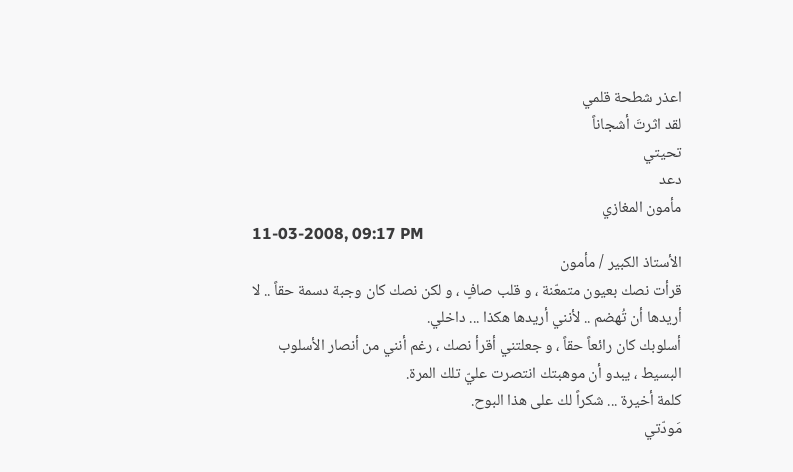اعذر شطحة قلمي
لقد اثرتَ أشجاناً
تحيتي
دعد
مأمون المغازي
11-03-2008, 09:17 PM
الأستاذ الكبير / مأمون
قرأت نصك بعيون متمعّنة ، و قلب صافٍ ، و لكن نصك كان وجبة دسمة حقاً .. لا أريدها أن تُهضم .. لأنني أريدها هكذا ... داخلي.
أسلوبك كان رائعاً حقاً ، و جعلتني أقرأ نصك ، رغم أنني من أنصار الأسلوب البسيط ، يبدو أن موهبتك انتصرت عليّ تلك المرة.
كلمة أخيرة ... شكراً لك على هذا البوح.
مَودّتي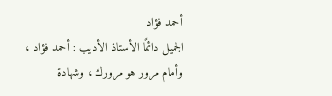أحمد فؤاد
الجميل دائمًا الأستاذ الأديب : أحمد فؤاد ،
وأمام مرور هو مرورك ، وشهادة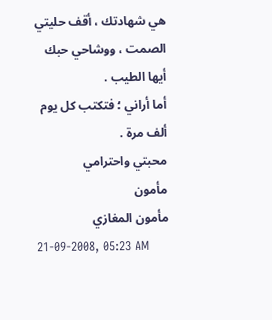هي شهادتك ، أقف حليتي الصمت ، ووشاحي حبك أيها الطيب .
أما أراني ؛ فتكتب كل يوم ألف مرة .
محبتي واحترامي
مأمون
مأمون المغازي
21-09-2008, 05:23 AM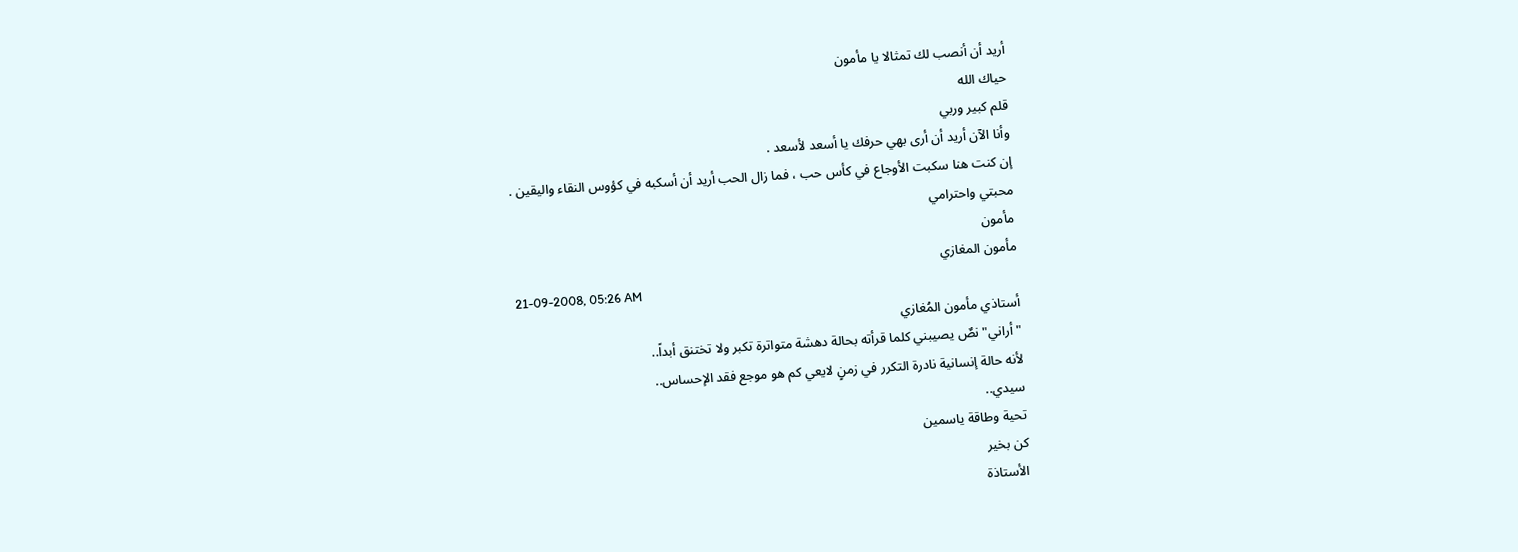أريد أن أنصب لك تمثالا يا مأمون
حياك الله
قلم كبير وربي
وأنا الآن أريد أن أرى بهي حرفك يا أسعد لأسعد .
إن كنت هنا سكبت الأوجاع في كأس حب ، فما زال الحب أريد أن أسكبه في كؤوس النقاء واليقين .
محبتي واحترامي
مأمون
مأمون المغازي
21-09-2008, 05:26 AM
أستاذي مأمون المُغازي
"أراني" نصٌ يصيبني كلما قرأته بحالة دهشة متواترة تكبر ولا تختنق أبداً..
لأنه حالة إنسانية نادرة التكرر في زمنٍ لايعي كم هو موجع فقد الإحساس..
سيدي..
تحية وطاقة ياسمين
كن بخير
الأستاذة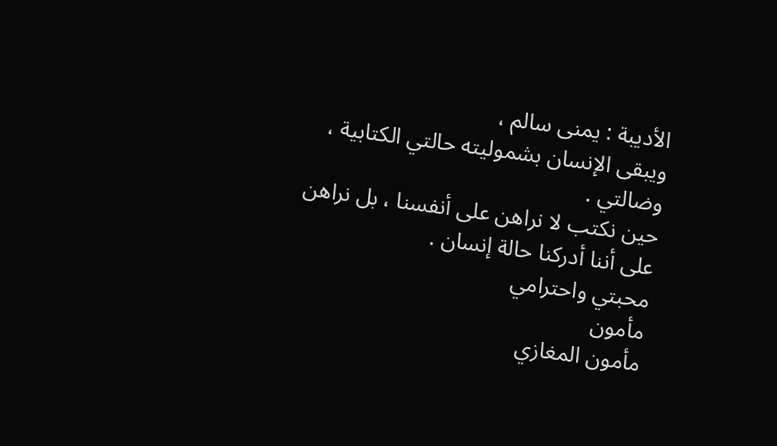الأديبة : يمنى سالم ،
ويبقى الإنسان بشموليته حالتي الكتابية ، وضالتي .
حين نكتب لا نراهن على أنفسنا ، بل نراهن على أننا أدركنا حالة إنسان .
محبتي واحترامي
مأمون
مأمون المغازي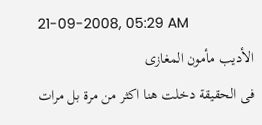21-09-2008, 05:29 AM
الأديب مأمون المغازى
فى الحقيقة دخلت هنا اكثر من مرة بل مرات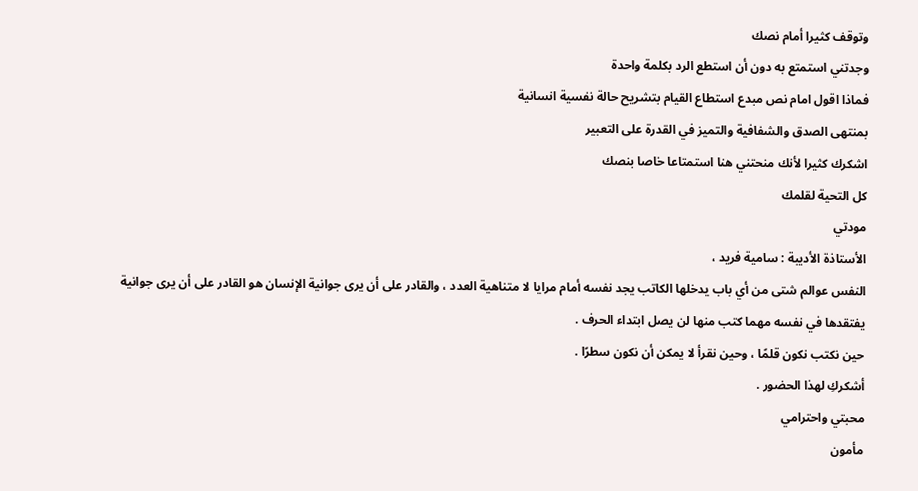وتوقف كثيرا أمام نصك
وجدتني استمتع به دون أن استطع الرد بكلمة واحدة
فماذا اقول امام نص مبدع استطاع القيام بتشريح حالة نفسية انسانية
بمنتهى الصدق والشفافية والتميز في القدرة على التعبير
اشكرك كثيرا لأنك منحتني هنا استمتاعا خاصا بنصك
كل التحية لقلمك
مودتي
الأستاذة الأديبة : سامية فريد ،
النفس عوالم شتى من أي باب يدخلها الكاتب يجد نفسه أمام مرايا لا متناهية العدد ، والقادر على أن يرى جوانية الإنسان هو القادر على أن يرى جوانية يفتقدها في نفسه مهما كتب منها لن يصل ابتداء الحرف .
حين نكتب نكون قلمًا ، وحين نقرأ لا يمكن أن نكون سطرًا .
أشكركِ لهذا الحضور .
محبتي واحترامي
مأمون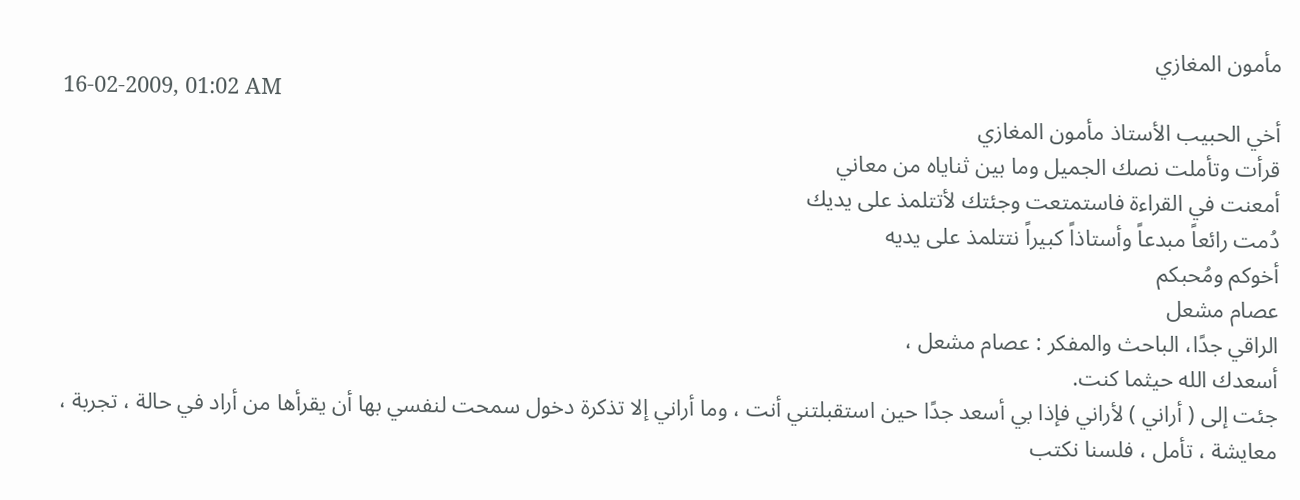مأمون المغازي
16-02-2009, 01:02 AM
أخي الحبيب الأستاذ مأمون المغازي
قرأت وتأملت نصك الجميل وما بين ثناياه من معاني
أمعنت في القراءة فاستمتعت وجئتك لأتتلمذ على يديك
دُمت رائعاً مبدعاً وأستاذاً كبيراً نتتلمذ على يديه
أخوكم ومُحبكم
عصام مشعل
الراقي جدًا، الباحث والمفكر : عصام مشعل ،
أسعدك الله حيثما كنت.
جئت إلى ( أراني ) لأراني فإذا بي أسعد جدًا حين استقبلتني أنت ، وما أراني إلا تذكرة دخول سمحت لنفسي بها أن يقرأها من أراد في حالة ، تجربة ، معايشة ، تأمل ، فلسنا نكتب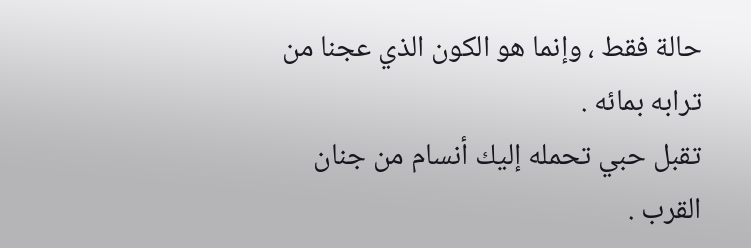حالة فقط ، وإنما هو الكون الذي عجنا من ترابه بمائه .
تقبل حبي تحمله إليك أنسام من جنان القرب .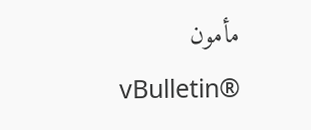مأمون
vBulletin®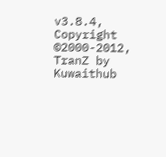v3.8.4, Copyright ©2000-2012, TranZ by Kuwaithub